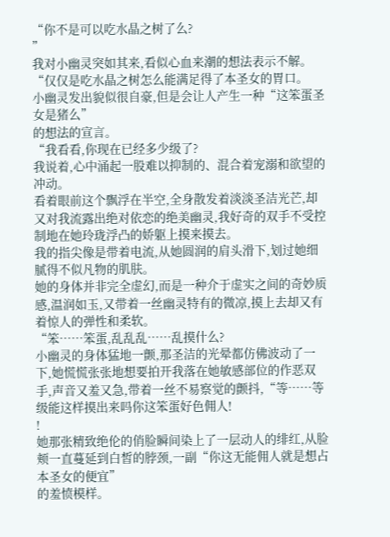“你不是可以吃水晶之树了么?
”
我对小幽灵突如其来,看似心血来潮的想法表示不解。
“仅仅是吃水晶之树怎么能满足得了本圣女的胃口。
小幽灵发出貌似很自豪,但是会让人产生一种“这笨蛋圣女是猪么”
的想法的宣言。
“我看看,你现在已经多少级了?
我说着,心中涌起一股难以抑制的、混合着宠溺和欲望的冲动。
看着眼前这个飘浮在半空,全身散发着淡淡圣洁光芒,却又对我流露出绝对依恋的绝美幽灵,我好奇的双手不受控制地在她玲珑浮凸的娇躯上摸来摸去。
我的指尖像是带着电流,从她圆润的肩头滑下,划过她细腻得不似凡物的肌肤。
她的身体并非完全虚幻,而是一种介于虚实之间的奇妙质感,温润如玉,又带着一丝幽灵特有的微凉,摸上去却又有着惊人的弹性和柔软。
“笨……笨蛋,乱乱乱……乱摸什么?
小幽灵的身体猛地一颤,那圣洁的光晕都仿佛波动了一下,她慌慌张张地想要拍开我落在她敏感部位的作恶双手,声音又羞又急,带着一丝不易察觉的颤抖,“等……等级能这样摸出来吗你这笨蛋好色佣人!
!
她那张精致绝伦的俏脸瞬间染上了一层动人的绯红,从脸颊一直蔓延到白皙的脖颈,一副“你这无能佣人就是想占本圣女的便宜”
的羞愤模样。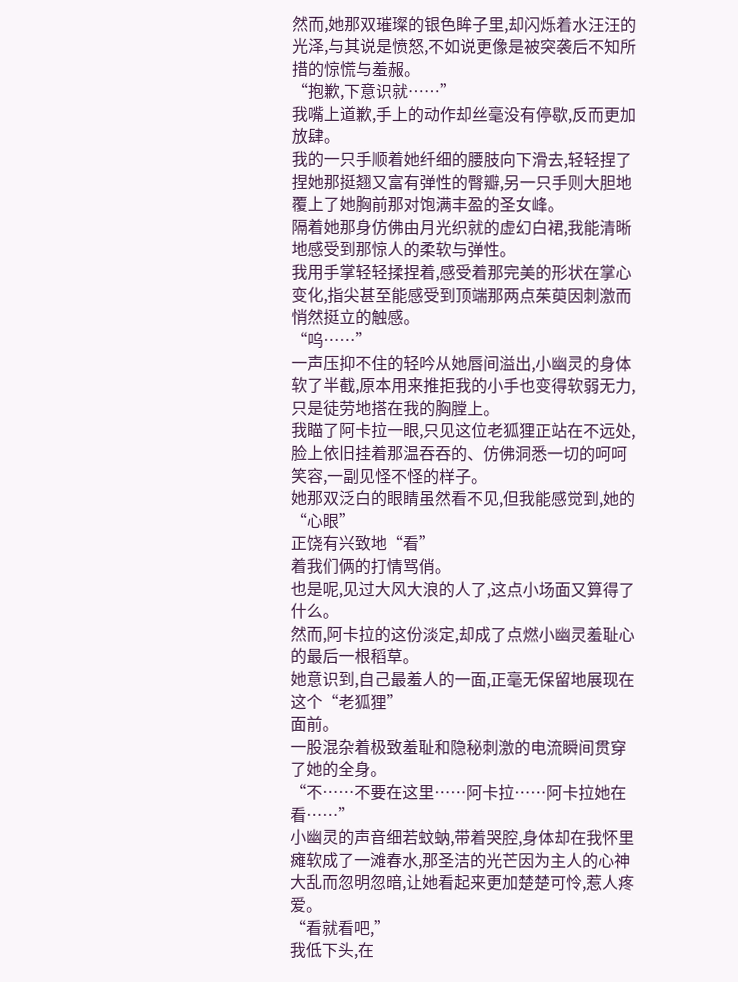然而,她那双璀璨的银色眸子里,却闪烁着水汪汪的光泽,与其说是愤怒,不如说更像是被突袭后不知所措的惊慌与羞赧。
“抱歉,下意识就……”
我嘴上道歉,手上的动作却丝毫没有停歇,反而更加放肆。
我的一只手顺着她纤细的腰肢向下滑去,轻轻捏了捏她那挺翘又富有弹性的臀瓣,另一只手则大胆地覆上了她胸前那对饱满丰盈的圣女峰。
隔着她那身仿佛由月光织就的虚幻白裙,我能清晰地感受到那惊人的柔软与弹性。
我用手掌轻轻揉捏着,感受着那完美的形状在掌心变化,指尖甚至能感受到顶端那两点茱萸因刺激而悄然挺立的触感。
“呜……”
一声压抑不住的轻吟从她唇间溢出,小幽灵的身体软了半截,原本用来推拒我的小手也变得软弱无力,只是徒劳地搭在我的胸膛上。
我瞄了阿卡拉一眼,只见这位老狐狸正站在不远处,脸上依旧挂着那温吞吞的、仿佛洞悉一切的呵呵笑容,一副见怪不怪的样子。
她那双泛白的眼睛虽然看不见,但我能感觉到,她的“心眼”
正饶有兴致地“看”
着我们俩的打情骂俏。
也是呢,见过大风大浪的人了,这点小场面又算得了什么。
然而,阿卡拉的这份淡定,却成了点燃小幽灵羞耻心的最后一根稻草。
她意识到,自己最羞人的一面,正毫无保留地展现在这个“老狐狸”
面前。
一股混杂着极致羞耻和隐秘刺激的电流瞬间贯穿了她的全身。
“不……不要在这里……阿卡拉……阿卡拉她在看……”
小幽灵的声音细若蚊蚋,带着哭腔,身体却在我怀里瘫软成了一滩春水,那圣洁的光芒因为主人的心神大乱而忽明忽暗,让她看起来更加楚楚可怜,惹人疼爱。
“看就看吧,”
我低下头,在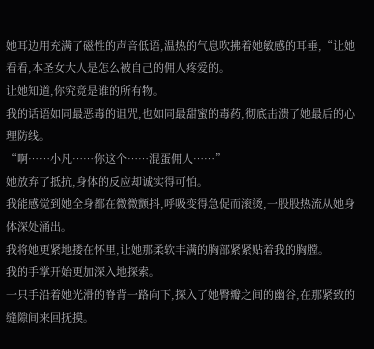她耳边用充满了磁性的声音低语,温热的气息吹拂着她敏感的耳垂,“让她看看,本圣女大人是怎么被自己的佣人疼爱的。
让她知道,你究竟是谁的所有物。
我的话语如同最恶毒的诅咒,也如同最甜蜜的毒药,彻底击溃了她最后的心理防线。
“啊……小凡……你这个……混蛋佣人……”
她放弃了抵抗,身体的反应却诚实得可怕。
我能感觉到她全身都在微微颤抖,呼吸变得急促而滚烫,一股股热流从她身体深处涌出。
我将她更紧地搂在怀里,让她那柔软丰满的胸部紧紧贴着我的胸膛。
我的手掌开始更加深入地探索。
一只手沿着她光滑的脊背一路向下,探入了她臀瓣之间的幽谷,在那紧致的缝隙间来回抚摸。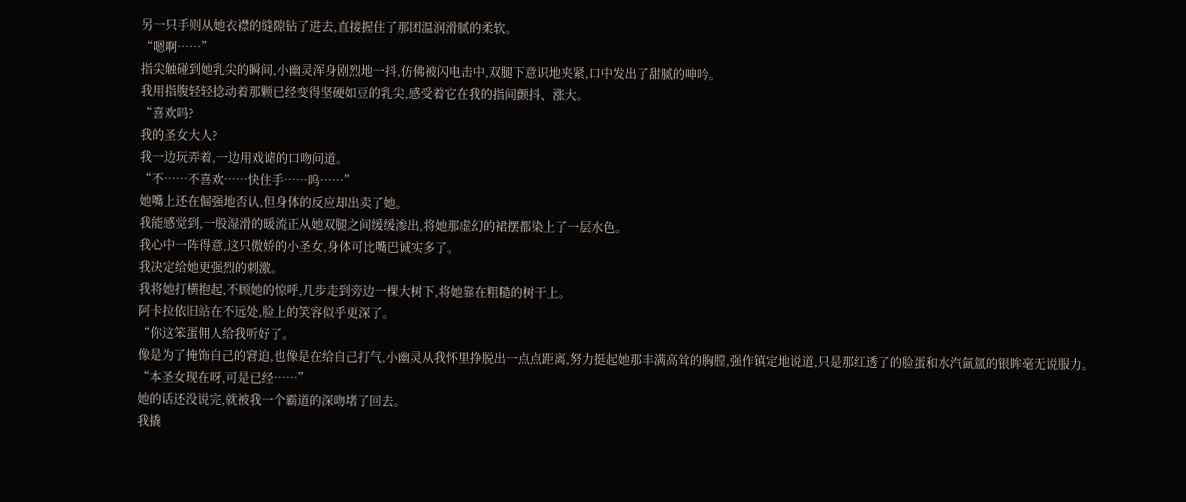另一只手则从她衣襟的缝隙钻了进去,直接握住了那团温润滑腻的柔软。
“嗯啊……”
指尖触碰到她乳尖的瞬间,小幽灵浑身剧烈地一抖,仿佛被闪电击中,双腿下意识地夹紧,口中发出了甜腻的呻吟。
我用指腹轻轻捻动着那颗已经变得坚硬如豆的乳尖,感受着它在我的指间颤抖、涨大。
“喜欢吗?
我的圣女大人?
我一边玩弄着,一边用戏谑的口吻问道。
“不……不喜欢……快住手……呜……”
她嘴上还在倔强地否认,但身体的反应却出卖了她。
我能感觉到,一股湿滑的暖流正从她双腿之间缓缓渗出,将她那虚幻的裙摆都染上了一层水色。
我心中一阵得意,这只傲娇的小圣女,身体可比嘴巴诚实多了。
我决定给她更强烈的刺激。
我将她打横抱起,不顾她的惊呼,几步走到旁边一棵大树下,将她靠在粗糙的树干上。
阿卡拉依旧站在不远处,脸上的笑容似乎更深了。
“你这笨蛋佣人给我听好了。
像是为了掩饰自己的窘迫,也像是在给自己打气,小幽灵从我怀里挣脱出一点点距离,努力挺起她那丰满高耸的胸膛,强作镇定地说道,只是那红透了的脸蛋和水汽氤氲的银眸毫无说服力。
“本圣女现在呀,可是已经……”
她的话还没说完,就被我一个霸道的深吻堵了回去。
我撬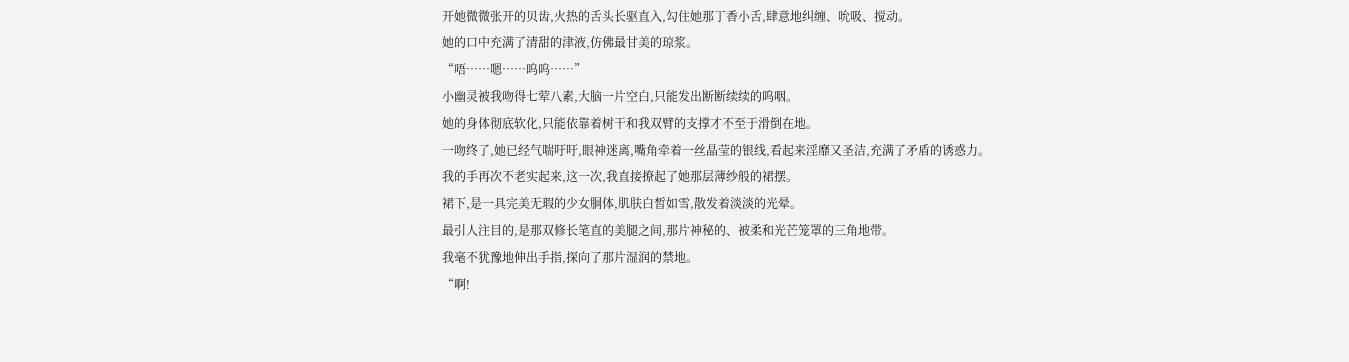开她微微张开的贝齿,火热的舌头长驱直入,勾住她那丁香小舌,肆意地纠缠、吮吸、搅动。
她的口中充满了清甜的津液,仿佛最甘美的琼浆。
“唔……嗯……呜呜……”
小幽灵被我吻得七荤八素,大脑一片空白,只能发出断断续续的呜咽。
她的身体彻底软化,只能依靠着树干和我双臂的支撑才不至于滑倒在地。
一吻终了,她已经气喘吁吁,眼神迷离,嘴角牵着一丝晶莹的银线,看起来淫靡又圣洁,充满了矛盾的诱惑力。
我的手再次不老实起来,这一次,我直接撩起了她那层薄纱般的裙摆。
裙下,是一具完美无瑕的少女胴体,肌肤白皙如雪,散发着淡淡的光晕。
最引人注目的,是那双修长笔直的美腿之间,那片神秘的、被柔和光芒笼罩的三角地带。
我毫不犹豫地伸出手指,探向了那片湿润的禁地。
“啊!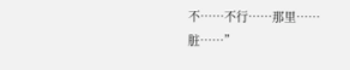不……不行……那里……脏……”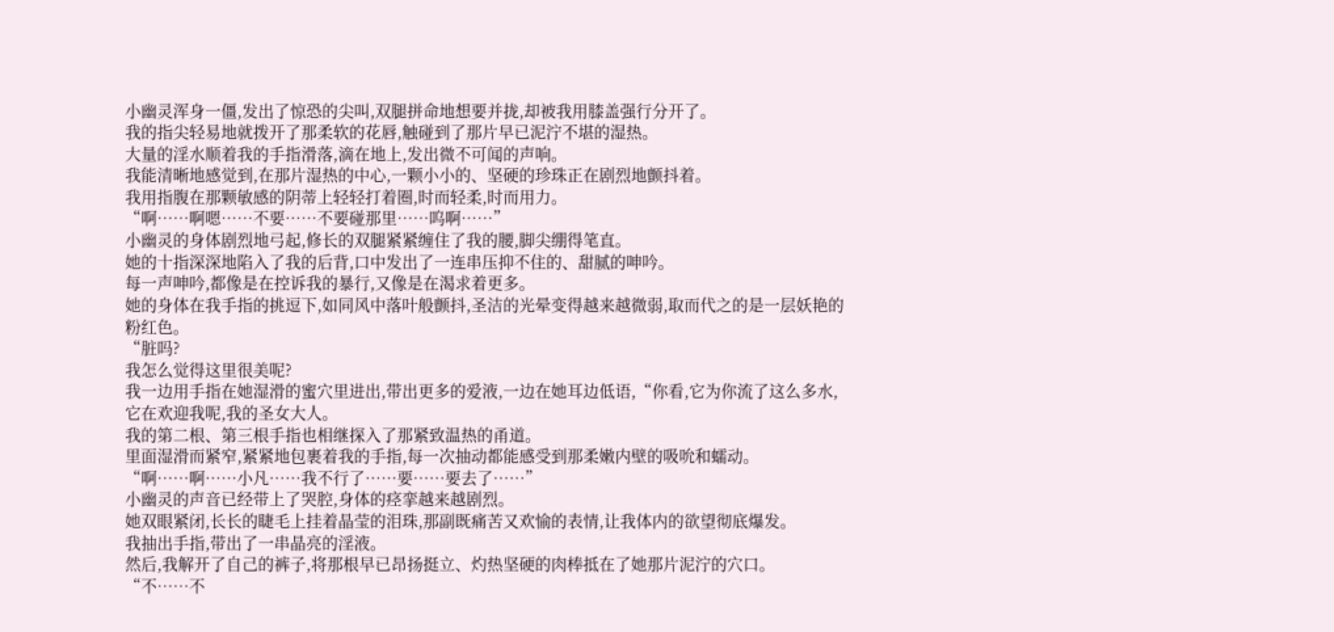小幽灵浑身一僵,发出了惊恐的尖叫,双腿拼命地想要并拢,却被我用膝盖强行分开了。
我的指尖轻易地就拨开了那柔软的花唇,触碰到了那片早已泥泞不堪的湿热。
大量的淫水顺着我的手指滑落,滴在地上,发出微不可闻的声响。
我能清晰地感觉到,在那片湿热的中心,一颗小小的、坚硬的珍珠正在剧烈地颤抖着。
我用指腹在那颗敏感的阴蒂上轻轻打着圈,时而轻柔,时而用力。
“啊……啊嗯……不要……不要碰那里……呜啊……”
小幽灵的身体剧烈地弓起,修长的双腿紧紧缠住了我的腰,脚尖绷得笔直。
她的十指深深地陷入了我的后背,口中发出了一连串压抑不住的、甜腻的呻吟。
每一声呻吟,都像是在控诉我的暴行,又像是在渴求着更多。
她的身体在我手指的挑逗下,如同风中落叶般颤抖,圣洁的光晕变得越来越微弱,取而代之的是一层妖艳的粉红色。
“脏吗?
我怎么觉得这里很美呢?
我一边用手指在她湿滑的蜜穴里进出,带出更多的爱液,一边在她耳边低语,“你看,它为你流了这么多水,它在欢迎我呢,我的圣女大人。
我的第二根、第三根手指也相继探入了那紧致温热的甬道。
里面湿滑而紧窄,紧紧地包裹着我的手指,每一次抽动都能感受到那柔嫩内壁的吸吮和蠕动。
“啊……啊……小凡……我不行了……要……要去了……”
小幽灵的声音已经带上了哭腔,身体的痉挛越来越剧烈。
她双眼紧闭,长长的睫毛上挂着晶莹的泪珠,那副既痛苦又欢愉的表情,让我体内的欲望彻底爆发。
我抽出手指,带出了一串晶亮的淫液。
然后,我解开了自己的裤子,将那根早已昂扬挺立、灼热坚硬的肉棒抵在了她那片泥泞的穴口。
“不……不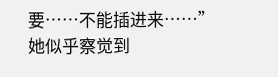要……不能插进来……”
她似乎察觉到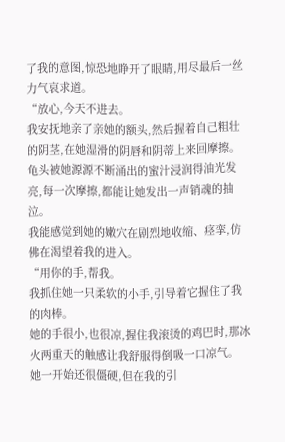了我的意图,惊恐地睁开了眼睛,用尽最后一丝力气哀求道。
“放心,今天不进去。
我安抚地亲了亲她的额头,然后握着自己粗壮的阴茎,在她湿滑的阴唇和阴蒂上来回摩擦。
龟头被她源源不断涌出的蜜汁浸润得油光发亮,每一次摩擦,都能让她发出一声销魂的抽泣。
我能感觉到她的嫩穴在剧烈地收缩、痉挛,仿佛在渴望着我的进入。
“用你的手,帮我。
我抓住她一只柔软的小手,引导着它握住了我的肉棒。
她的手很小,也很凉,握住我滚烫的鸡巴时,那冰火两重天的触感让我舒服得倒吸一口凉气。
她一开始还很僵硬,但在我的引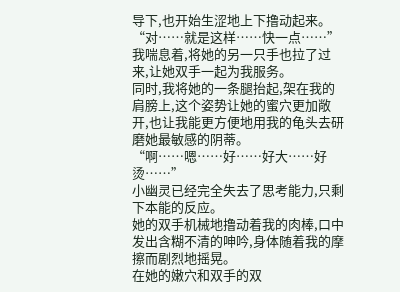导下,也开始生涩地上下撸动起来。
“对……就是这样……快一点……”
我喘息着,将她的另一只手也拉了过来,让她双手一起为我服务。
同时,我将她的一条腿抬起,架在我的肩膀上,这个姿势让她的蜜穴更加敞开,也让我能更方便地用我的龟头去研磨她最敏感的阴蒂。
“啊……嗯……好……好大……好烫……”
小幽灵已经完全失去了思考能力,只剩下本能的反应。
她的双手机械地撸动着我的肉棒,口中发出含糊不清的呻吟,身体随着我的摩擦而剧烈地摇晃。
在她的嫩穴和双手的双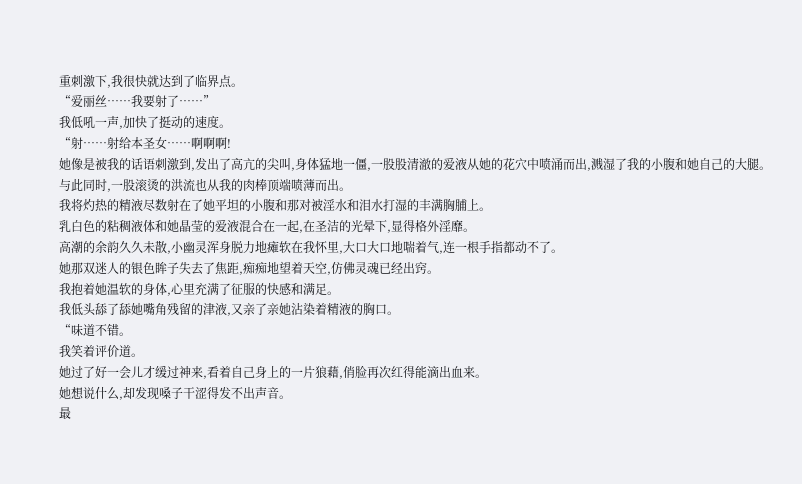重刺激下,我很快就达到了临界点。
“爱丽丝……我要射了……”
我低吼一声,加快了挺动的速度。
“射……射给本圣女……啊啊啊!
她像是被我的话语刺激到,发出了高亢的尖叫,身体猛地一僵,一股股清澈的爱液从她的花穴中喷涌而出,溅湿了我的小腹和她自己的大腿。
与此同时,一股滚烫的洪流也从我的肉棒顶端喷薄而出。
我将灼热的精液尽数射在了她平坦的小腹和那对被淫水和泪水打湿的丰满胸脯上。
乳白色的粘稠液体和她晶莹的爱液混合在一起,在圣洁的光晕下,显得格外淫靡。
高潮的余韵久久未散,小幽灵浑身脱力地瘫软在我怀里,大口大口地喘着气,连一根手指都动不了。
她那双迷人的银色眸子失去了焦距,痴痴地望着天空,仿佛灵魂已经出窍。
我抱着她温软的身体,心里充满了征服的快感和满足。
我低头舔了舔她嘴角残留的津液,又亲了亲她沾染着精液的胸口。
“味道不错。
我笑着评价道。
她过了好一会儿才缓过神来,看着自己身上的一片狼藉,俏脸再次红得能滴出血来。
她想说什么,却发现嗓子干涩得发不出声音。
最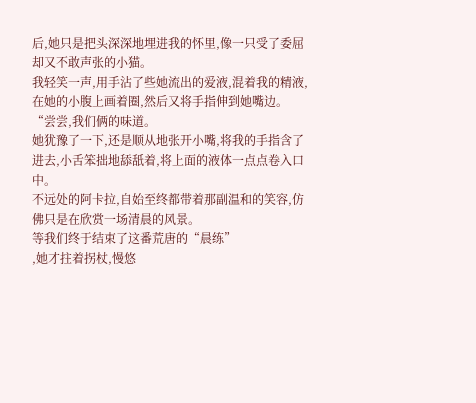后,她只是把头深深地埋进我的怀里,像一只受了委屈却又不敢声张的小猫。
我轻笑一声,用手沾了些她流出的爱液,混着我的精液,在她的小腹上画着圈,然后又将手指伸到她嘴边。
“尝尝,我们俩的味道。
她犹豫了一下,还是顺从地张开小嘴,将我的手指含了进去,小舌笨拙地舔舐着,将上面的液体一点点卷入口中。
不远处的阿卡拉,自始至终都带着那副温和的笑容,仿佛只是在欣赏一场清晨的风景。
等我们终于结束了这番荒唐的“晨练”
,她才拄着拐杖,慢悠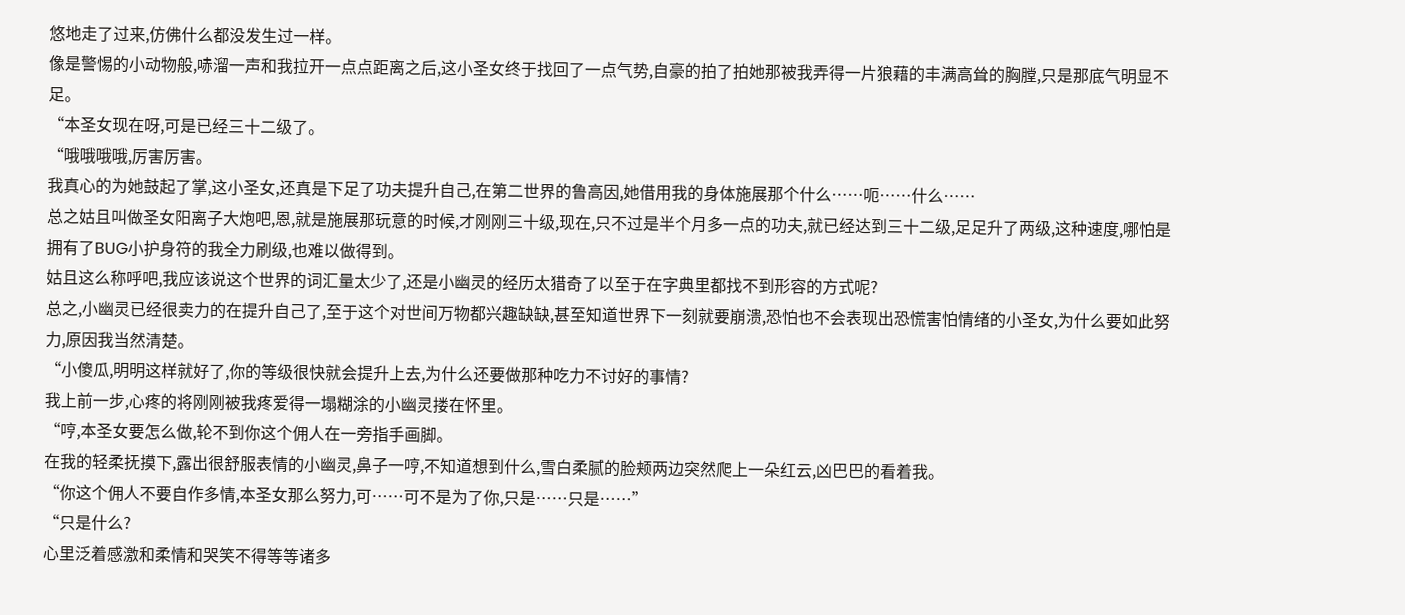悠地走了过来,仿佛什么都没发生过一样。
像是警惕的小动物般,哧溜一声和我拉开一点点距离之后,这小圣女终于找回了一点气势,自豪的拍了拍她那被我弄得一片狼藉的丰满高耸的胸膛,只是那底气明显不足。
“本圣女现在呀,可是已经三十二级了。
“哦哦哦哦,厉害厉害。
我真心的为她鼓起了掌,这小圣女,还真是下足了功夫提升自己,在第二世界的鲁高因,她借用我的身体施展那个什么……呃……什么……
总之姑且叫做圣女阳离子大炮吧,恩,就是施展那玩意的时候,才刚刚三十级,现在,只不过是半个月多一点的功夫,就已经达到三十二级,足足升了两级,这种速度,哪怕是拥有了BUG小护身符的我全力刷级,也难以做得到。
姑且这么称呼吧,我应该说这个世界的词汇量太少了,还是小幽灵的经历太猎奇了以至于在字典里都找不到形容的方式呢?
总之,小幽灵已经很卖力的在提升自己了,至于这个对世间万物都兴趣缺缺,甚至知道世界下一刻就要崩溃,恐怕也不会表现出恐慌害怕情绪的小圣女,为什么要如此努力,原因我当然清楚。
“小傻瓜,明明这样就好了,你的等级很快就会提升上去,为什么还要做那种吃力不讨好的事情?
我上前一步,心疼的将刚刚被我疼爱得一塌糊涂的小幽灵搂在怀里。
“哼,本圣女要怎么做,轮不到你这个佣人在一旁指手画脚。
在我的轻柔抚摸下,露出很舒服表情的小幽灵,鼻子一哼,不知道想到什么,雪白柔腻的脸颊两边突然爬上一朵红云,凶巴巴的看着我。
“你这个佣人不要自作多情,本圣女那么努力,可……可不是为了你,只是……只是……”
“只是什么?
心里泛着感激和柔情和哭笑不得等等诸多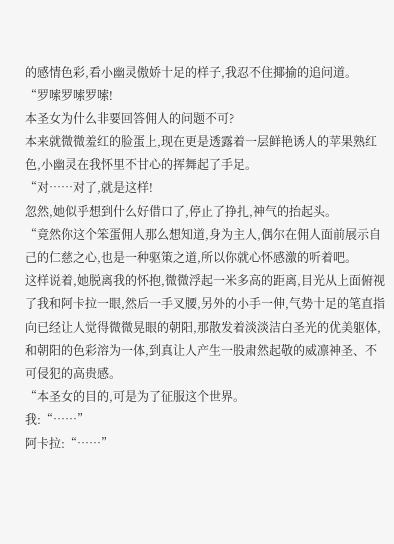的感情色彩,看小幽灵傲娇十足的样子,我忍不住揶揄的追问道。
“罗嗦罗嗦罗嗦!
本圣女为什么非要回答佣人的问题不可?
本来就微微羞红的脸蛋上,现在更是透露着一层鲜艳诱人的苹果熟红色,小幽灵在我怀里不甘心的挥舞起了手足。
“对……对了,就是这样!
忽然,她似乎想到什么好借口了,停止了挣扎,神气的抬起头。
“竟然你这个笨蛋佣人那么想知道,身为主人,偶尔在佣人面前展示自己的仁慈之心,也是一种驱策之道,所以你就心怀感激的听着吧。
这样说着,她脱离我的怀抱,微微浮起一米多高的距离,目光从上面俯视了我和阿卡拉一眼,然后一手叉腰,另外的小手一伸,气势十足的笔直指向已经让人觉得微微晃眼的朝阳,那散发着淡淡洁白圣光的优美躯体,和朝阳的色彩溶为一体,到真让人产生一股肃然起敬的威凛神圣、不可侵犯的高贵感。
“本圣女的目的,可是为了征服这个世界。
我:“……”
阿卡拉:“……”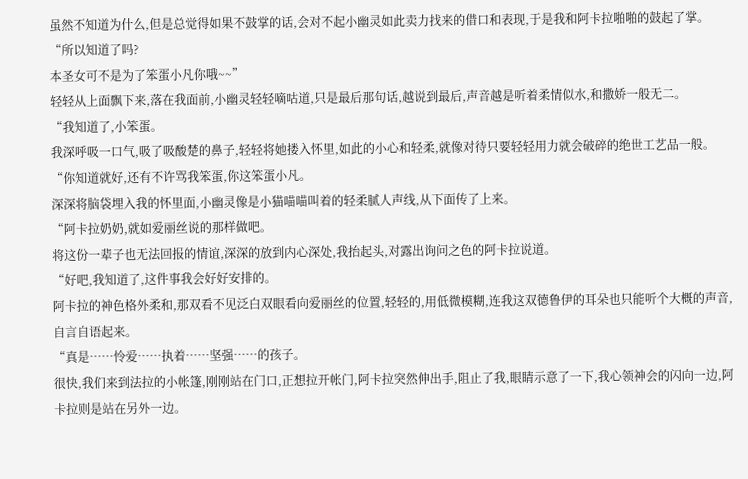虽然不知道为什么,但是总觉得如果不鼓掌的话,会对不起小幽灵如此卖力找来的借口和表现,于是我和阿卡拉啪啪的鼓起了掌。
“所以知道了吗?
本圣女可不是为了笨蛋小凡你哦~~”
轻轻从上面飘下来,落在我面前,小幽灵轻轻嘀咕道,只是最后那句话,越说到最后,声音越是听着柔情似水,和撒娇一般无二。
“我知道了,小笨蛋。
我深呼吸一口气,吸了吸酸楚的鼻子,轻轻将她搂入怀里,如此的小心和轻柔,就像对待只要轻轻用力就会破碎的绝世工艺品一般。
“你知道就好,还有不许骂我笨蛋,你这笨蛋小凡。
深深将脑袋埋入我的怀里面,小幽灵像是小猫喵喵叫着的轻柔腻人声线,从下面传了上来。
“阿卡拉奶奶,就如爱丽丝说的那样做吧。
将这份一辈子也无法回报的情谊,深深的放到内心深处,我抬起头,对露出询问之色的阿卡拉说道。
“好吧,我知道了,这件事我会好好安排的。
阿卡拉的神色格外柔和,那双看不见泛白双眼看向爱丽丝的位置,轻轻的,用低微模糊,连我这双德鲁伊的耳朵也只能听个大概的声音,自言自语起来。
“真是……怜爱……执着……坚强……的孩子。
很快,我们来到法拉的小帐篷,刚刚站在门口,正想拉开帐门,阿卡拉突然伸出手,阻止了我,眼睛示意了一下,我心领神会的闪向一边,阿卡拉则是站在另外一边。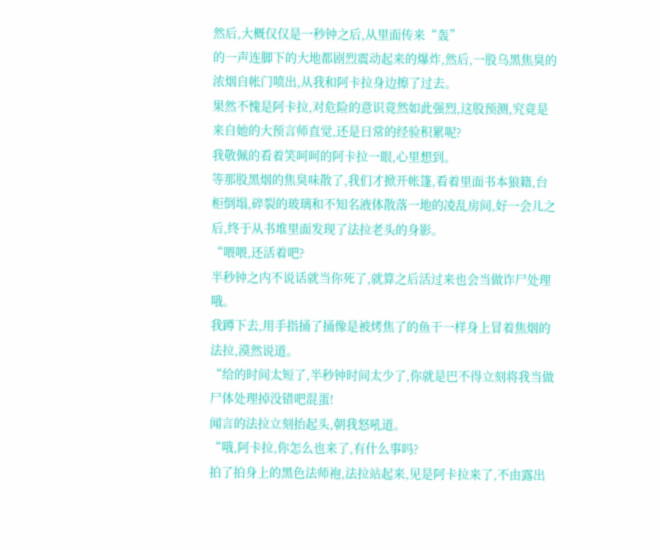然后,大概仅仅是一秒钟之后,从里面传来“轰”
的一声连脚下的大地都剧烈震动起来的爆炸,然后,一股乌黑焦臭的浓烟自帐门喷出,从我和阿卡拉身边擦了过去。
果然不愧是阿卡拉,对危险的意识竟然如此强烈,这股预测,究竟是来自她的大预言师直觉,还是日常的经验积累呢?
我敬佩的看着笑呵呵的阿卡拉一眼,心里想到。
等那股黑烟的焦臭味散了,我们才掀开帐篷,看着里面书本狼籍,台柜倒塌,碎裂的玻璃和不知名液体散落一地的凌乱房间,好一会儿之后,终于从书堆里面发现了法拉老头的身影。
“喂喂,还活着吧?
半秒钟之内不说话就当你死了,就算之后活过来也会当做诈尸处理哦。
我蹲下去,用手指捅了捅像是被烤焦了的鱼干一样身上冒着焦烟的法拉,漠然说道。
“给的时间太短了,半秒钟时间太少了,你就是巴不得立刻将我当做尸体处理掉没错吧混蛋!
闻言的法拉立刻抬起头,朝我怒吼道。
“哦,阿卡拉,你怎么也来了,有什么事吗?
拍了拍身上的黑色法师袍,法拉站起来,见是阿卡拉来了,不由露出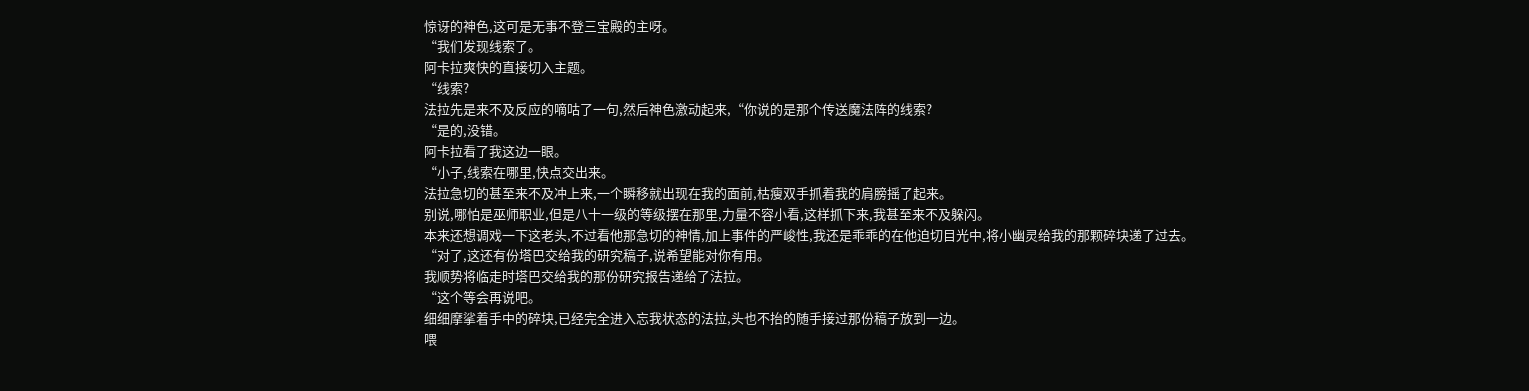惊讶的神色,这可是无事不登三宝殿的主呀。
“我们发现线索了。
阿卡拉爽快的直接切入主题。
“线索?
法拉先是来不及反应的嘀咕了一句,然后神色激动起来,“你说的是那个传送魔法阵的线索?
“是的,没错。
阿卡拉看了我这边一眼。
“小子,线索在哪里,快点交出来。
法拉急切的甚至来不及冲上来,一个瞬移就出现在我的面前,枯瘦双手抓着我的肩膀摇了起来。
别说,哪怕是巫师职业,但是八十一级的等级摆在那里,力量不容小看,这样抓下来,我甚至来不及躲闪。
本来还想调戏一下这老头,不过看他那急切的神情,加上事件的严峻性,我还是乖乖的在他迫切目光中,将小幽灵给我的那颗碎块递了过去。
“对了,这还有份塔巴交给我的研究稿子,说希望能对你有用。
我顺势将临走时塔巴交给我的那份研究报告递给了法拉。
“这个等会再说吧。
细细摩挲着手中的碎块,已经完全进入忘我状态的法拉,头也不抬的随手接过那份稿子放到一边。
喂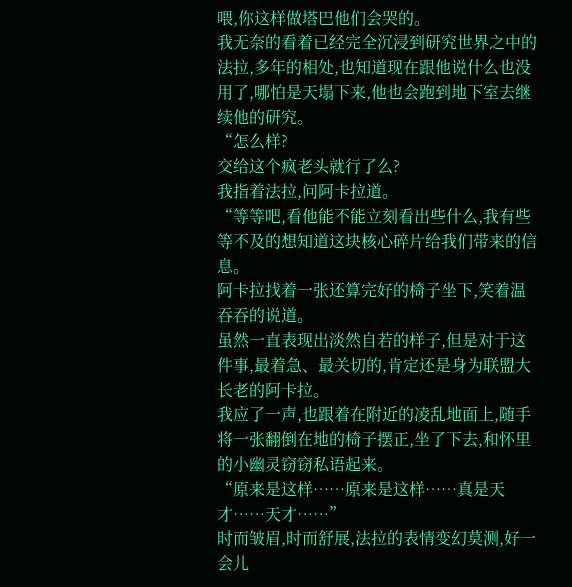喂,你这样做塔巴他们会哭的。
我无奈的看着已经完全沉浸到研究世界之中的法拉,多年的相处,也知道现在跟他说什么也没用了,哪怕是天塌下来,他也会跑到地下室去继续他的研究。
“怎么样?
交给这个疯老头就行了么?
我指着法拉,问阿卡拉道。
“等等吧,看他能不能立刻看出些什么,我有些等不及的想知道这块核心碎片给我们带来的信息。
阿卡拉找着一张还算完好的椅子坐下,笑着温吞吞的说道。
虽然一直表现出淡然自若的样子,但是对于这件事,最着急、最关切的,肯定还是身为联盟大长老的阿卡拉。
我应了一声,也跟着在附近的凌乱地面上,随手将一张翻倒在地的椅子摆正,坐了下去,和怀里的小幽灵窃窃私语起来。
“原来是这样……原来是这样……真是天才……天才……”
时而皱眉,时而舒展,法拉的表情变幻莫测,好一会儿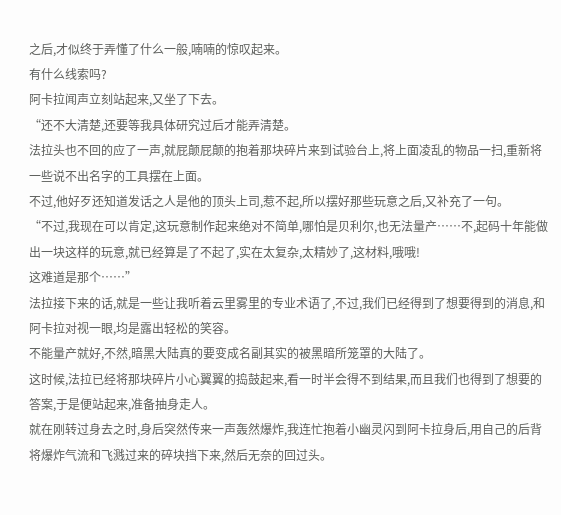之后,才似终于弄懂了什么一般,喃喃的惊叹起来。
有什么线索吗?
阿卡拉闻声立刻站起来,又坐了下去。
“还不大清楚,还要等我具体研究过后才能弄清楚。
法拉头也不回的应了一声,就屁颠屁颠的抱着那块碎片来到试验台上,将上面凌乱的物品一扫,重新将一些说不出名字的工具摆在上面。
不过,他好歹还知道发话之人是他的顶头上司,惹不起,所以摆好那些玩意之后,又补充了一句。
“不过,我现在可以肯定,这玩意制作起来绝对不简单,哪怕是贝利尔,也无法量产……不,起码十年能做出一块这样的玩意,就已经算是了不起了,实在太复杂,太精妙了,这材料,哦哦!
这难道是那个……”
法拉接下来的话,就是一些让我听着云里雾里的专业术语了,不过,我们已经得到了想要得到的消息,和阿卡拉对视一眼,均是露出轻松的笑容。
不能量产就好,不然,暗黑大陆真的要变成名副其实的被黑暗所笼罩的大陆了。
这时候,法拉已经将那块碎片小心翼翼的捣鼓起来,看一时半会得不到结果,而且我们也得到了想要的答案,于是便站起来,准备抽身走人。
就在刚转过身去之时,身后突然传来一声轰然爆炸,我连忙抱着小幽灵闪到阿卡拉身后,用自己的后背将爆炸气流和飞溅过来的碎块挡下来,然后无奈的回过头。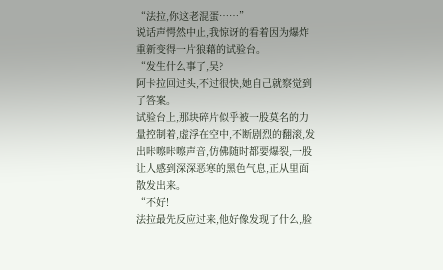“法拉,你这老混蛋……”
说话声愕然中止,我惊讶的看着因为爆炸重新变得一片狼藉的试验台。
“发生什么事了,吴?
阿卡拉回过头,不过很快,她自己就察觉到了答案。
试验台上,那块碎片似乎被一股莫名的力量控制着,虚浮在空中,不断剧烈的翻滚,发出咔嚓咔嚓声音,仿佛随时都要爆裂,一股让人感到深深恶寒的黑色气息,正从里面散发出来。
“不好!
法拉最先反应过来,他好像发现了什么,脸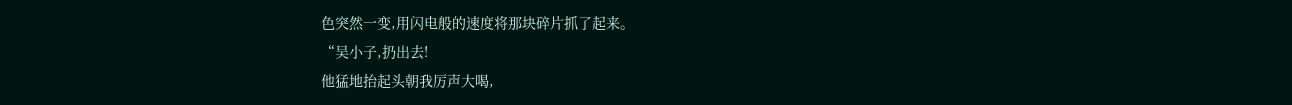色突然一变,用闪电般的速度将那块碎片抓了起来。
“吴小子,扔出去!
他猛地抬起头朝我厉声大喝,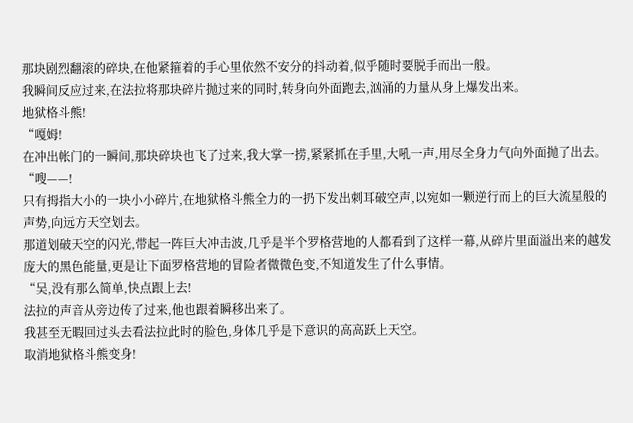那块剧烈翻滚的碎块,在他紧箍着的手心里依然不安分的抖动着,似乎随时要脱手而出一般。
我瞬间反应过来,在法拉将那块碎片抛过来的同时,转身向外面跑去,汹涌的力量从身上爆发出来。
地狱格斗熊!
“嘎姆!
在冲出帐门的一瞬间,那块碎块也飞了过来,我大掌一捞,紧紧抓在手里,大吼一声,用尽全身力气向外面抛了出去。
“嗖——!
只有拇指大小的一块小小碎片,在地狱格斗熊全力的一扔下发出刺耳破空声,以宛如一颗逆行而上的巨大流星般的声势,向远方天空划去。
那道划破天空的闪光,带起一阵巨大冲击波,几乎是半个罗格营地的人都看到了这样一幕,从碎片里面溢出来的越发庞大的黑色能量,更是让下面罗格营地的冒险者微微色变,不知道发生了什么事情。
“吴,没有那么简单,快点跟上去!
法拉的声音从旁边传了过来,他也跟着瞬移出来了。
我甚至无暇回过头去看法拉此时的脸色,身体几乎是下意识的高高跃上天空。
取消地狱格斗熊变身!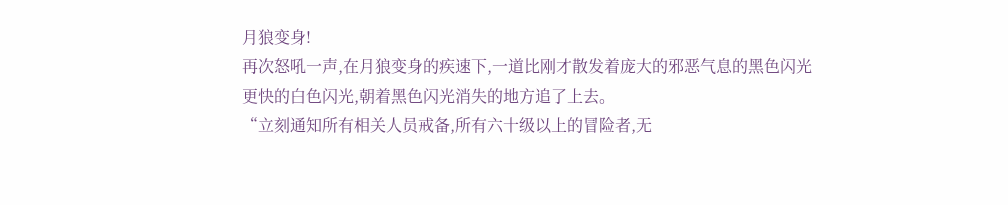月狼变身!
再次怒吼一声,在月狼变身的疾速下,一道比刚才散发着庞大的邪恶气息的黑色闪光更快的白色闪光,朝着黑色闪光消失的地方追了上去。
“立刻通知所有相关人员戒备,所有六十级以上的冒险者,无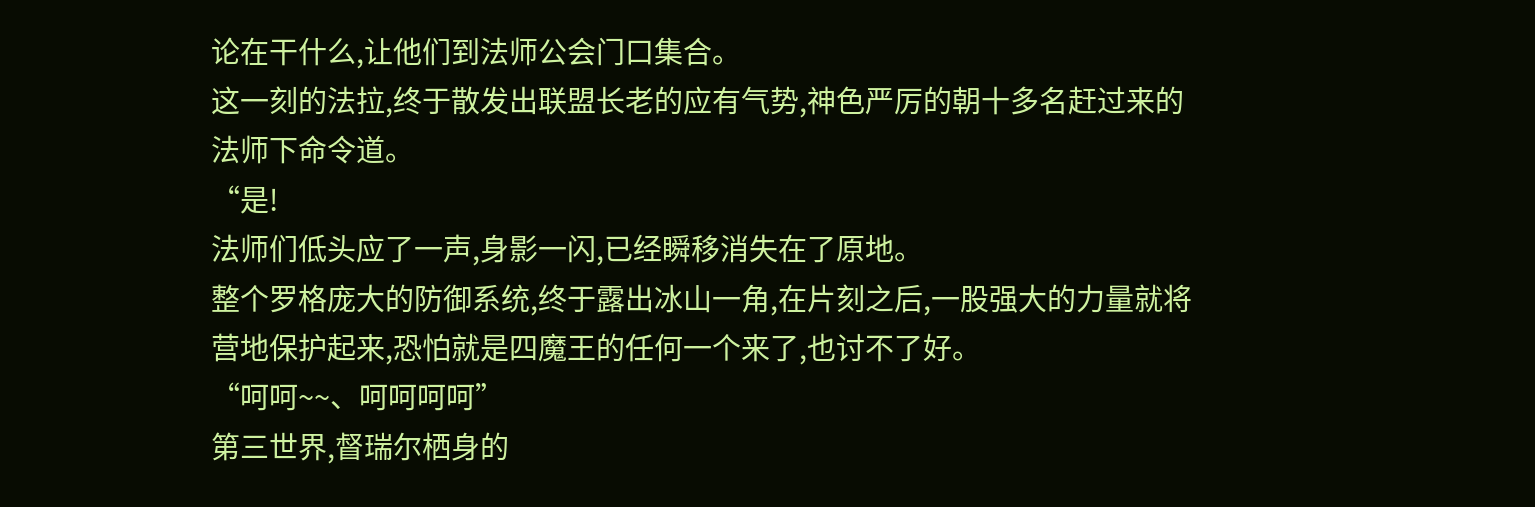论在干什么,让他们到法师公会门口集合。
这一刻的法拉,终于散发出联盟长老的应有气势,神色严厉的朝十多名赶过来的法师下命令道。
“是!
法师们低头应了一声,身影一闪,已经瞬移消失在了原地。
整个罗格庞大的防御系统,终于露出冰山一角,在片刻之后,一股强大的力量就将营地保护起来,恐怕就是四魔王的任何一个来了,也讨不了好。
“呵呵~~、呵呵呵呵”
第三世界,督瑞尔栖身的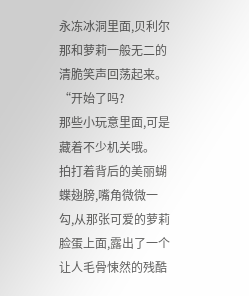永冻冰洞里面,贝利尔那和萝莉一般无二的清脆笑声回荡起来。
“开始了吗?
那些小玩意里面,可是藏着不少机关哦。
拍打着背后的美丽蝴蝶翅膀,嘴角微微一勾,从那张可爱的萝莉脸蛋上面,露出了一个让人毛骨悚然的残酷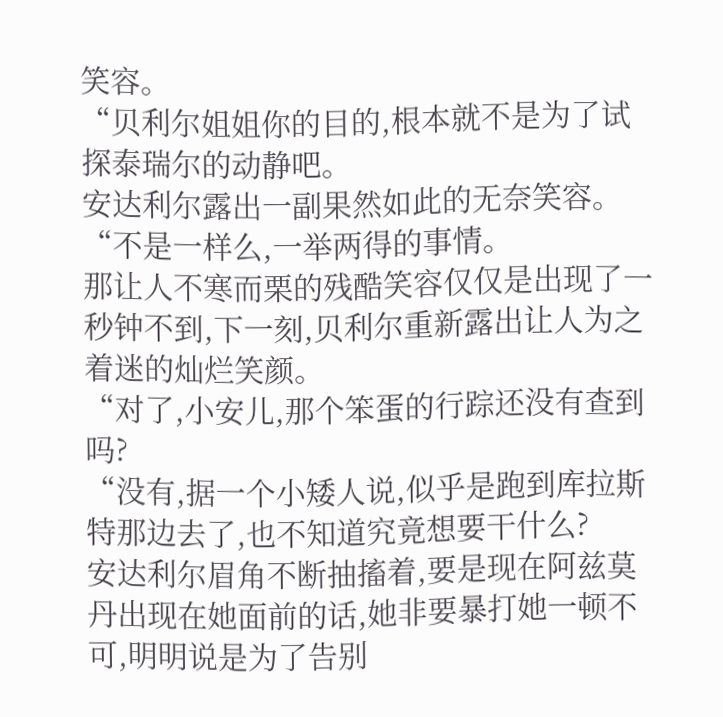笑容。
“贝利尔姐姐你的目的,根本就不是为了试探泰瑞尔的动静吧。
安达利尔露出一副果然如此的无奈笑容。
“不是一样么,一举两得的事情。
那让人不寒而栗的残酷笑容仅仅是出现了一秒钟不到,下一刻,贝利尔重新露出让人为之着迷的灿烂笑颜。
“对了,小安儿,那个笨蛋的行踪还没有查到吗?
“没有,据一个小矮人说,似乎是跑到库拉斯特那边去了,也不知道究竟想要干什么?
安达利尔眉角不断抽搐着,要是现在阿兹莫丹出现在她面前的话,她非要暴打她一顿不可,明明说是为了告别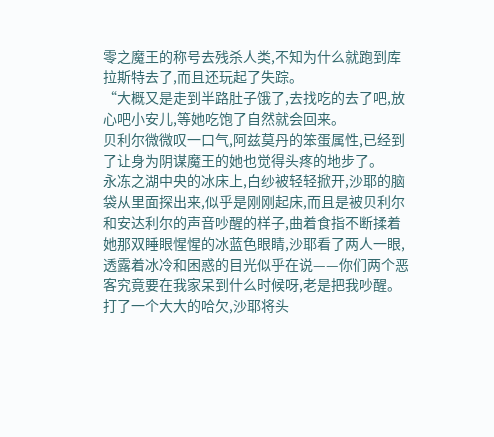零之魔王的称号去残杀人类,不知为什么就跑到库拉斯特去了,而且还玩起了失踪。
“大概又是走到半路肚子饿了,去找吃的去了吧,放心吧小安儿,等她吃饱了自然就会回来。
贝利尔微微叹一口气,阿兹莫丹的笨蛋属性,已经到了让身为阴谋魔王的她也觉得头疼的地步了。
永冻之湖中央的冰床上,白纱被轻轻掀开,沙耶的脑袋从里面探出来,似乎是刚刚起床,而且是被贝利尔和安达利尔的声音吵醒的样子,曲着食指不断揉着她那双睡眼惺惺的冰蓝色眼睛,沙耶看了两人一眼,透露着冰冷和困惑的目光似乎在说——你们两个恶客究竟要在我家呆到什么时候呀,老是把我吵醒。
打了一个大大的哈欠,沙耶将头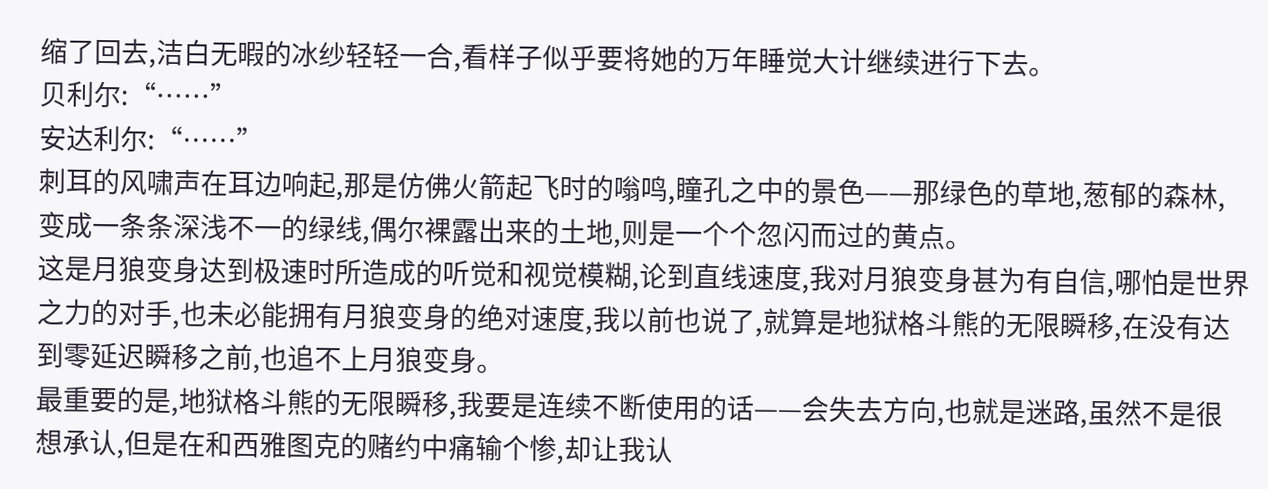缩了回去,洁白无暇的冰纱轻轻一合,看样子似乎要将她的万年睡觉大计继续进行下去。
贝利尔:“……”
安达利尔:“……”
刺耳的风啸声在耳边响起,那是仿佛火箭起飞时的嗡鸣,瞳孔之中的景色——那绿色的草地,葱郁的森林,变成一条条深浅不一的绿线,偶尔裸露出来的土地,则是一个个忽闪而过的黄点。
这是月狼变身达到极速时所造成的听觉和视觉模糊,论到直线速度,我对月狼变身甚为有自信,哪怕是世界之力的对手,也未必能拥有月狼变身的绝对速度,我以前也说了,就算是地狱格斗熊的无限瞬移,在没有达到零延迟瞬移之前,也追不上月狼变身。
最重要的是,地狱格斗熊的无限瞬移,我要是连续不断使用的话——会失去方向,也就是迷路,虽然不是很想承认,但是在和西雅图克的赌约中痛输个惨,却让我认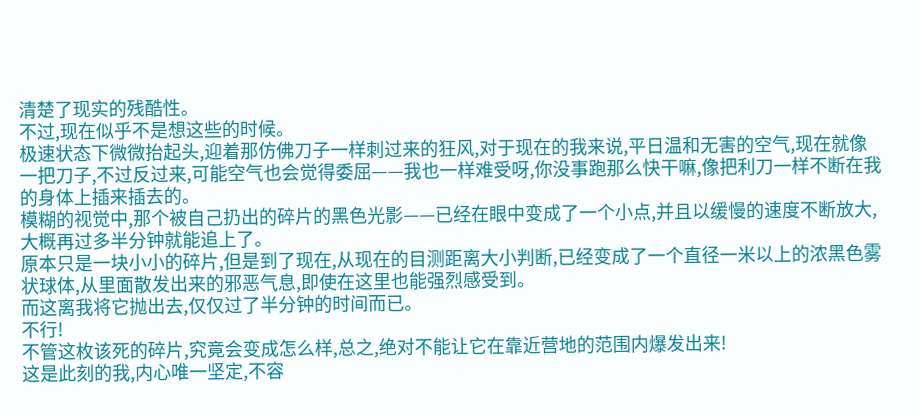清楚了现实的残酷性。
不过,现在似乎不是想这些的时候。
极速状态下微微抬起头,迎着那仿佛刀子一样刺过来的狂风,对于现在的我来说,平日温和无害的空气,现在就像一把刀子,不过反过来,可能空气也会觉得委屈——我也一样难受呀,你没事跑那么快干嘛,像把利刀一样不断在我的身体上插来插去的。
模糊的视觉中,那个被自己扔出的碎片的黑色光影——已经在眼中变成了一个小点,并且以缓慢的速度不断放大,大概再过多半分钟就能追上了。
原本只是一块小小的碎片,但是到了现在,从现在的目测距离大小判断,已经变成了一个直径一米以上的浓黑色雾状球体,从里面散发出来的邪恶气息,即使在这里也能强烈感受到。
而这离我将它抛出去,仅仅过了半分钟的时间而已。
不行!
不管这枚该死的碎片,究竟会变成怎么样,总之,绝对不能让它在靠近营地的范围内爆发出来!
这是此刻的我,内心唯一坚定,不容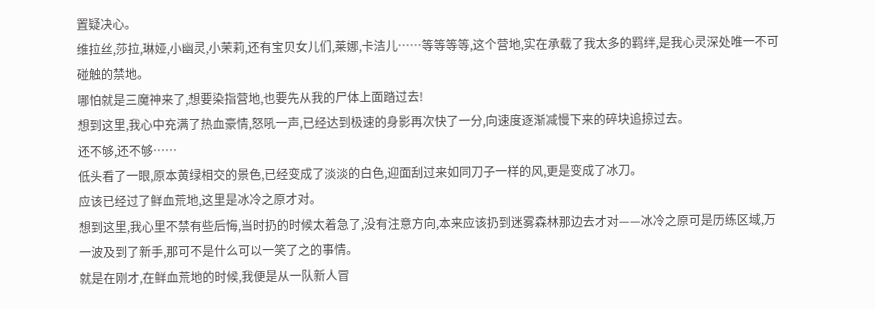置疑决心。
维拉丝,莎拉,琳娅,小幽灵,小茉莉,还有宝贝女儿们,莱娜,卡洁儿……等等等等,这个营地,实在承载了我太多的羁绊,是我心灵深处唯一不可碰触的禁地。
哪怕就是三魔神来了,想要染指营地,也要先从我的尸体上面踏过去!
想到这里,我心中充满了热血豪情,怒吼一声,已经达到极速的身影再次快了一分,向速度逐渐减慢下来的碎块追掠过去。
还不够,还不够……
低头看了一眼,原本黄绿相交的景色,已经变成了淡淡的白色,迎面刮过来如同刀子一样的风,更是变成了冰刀。
应该已经过了鲜血荒地,这里是冰冷之原才对。
想到这里,我心里不禁有些后悔,当时扔的时候太着急了,没有注意方向,本来应该扔到迷雾森林那边去才对——冰冷之原可是历练区域,万一波及到了新手,那可不是什么可以一笑了之的事情。
就是在刚才,在鲜血荒地的时候,我便是从一队新人冒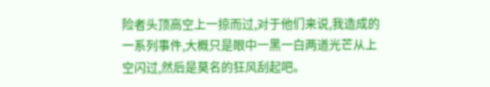险者头顶高空上一掠而过,对于他们来说,我造成的一系列事件,大概只是眼中一黑一白两道光芒从上空闪过,然后是莫名的狂风刮起吧。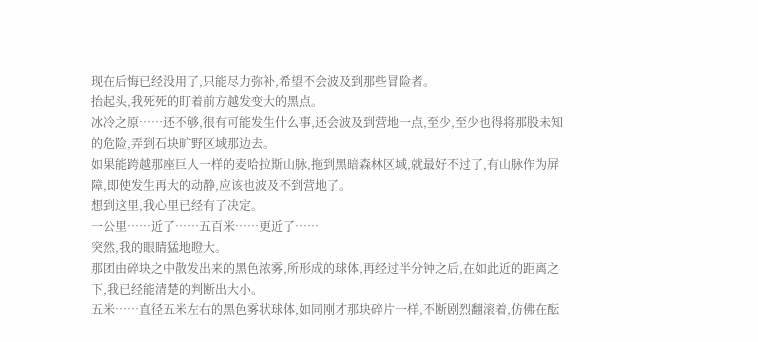现在后悔已经没用了,只能尽力弥补,希望不会波及到那些冒险者。
抬起头,我死死的盯着前方越发变大的黑点。
冰冷之原……还不够,很有可能发生什么事,还会波及到营地一点,至少,至少也得将那股未知的危险,弄到石块旷野区域那边去。
如果能跨越那座巨人一样的麦哈拉斯山脉,拖到黑暗森林区域,就最好不过了,有山脉作为屏障,即使发生再大的动静,应该也波及不到营地了。
想到这里,我心里已经有了决定。
一公里……近了……五百米……更近了……
突然,我的眼睛猛地瞪大。
那团由碎块之中散发出来的黑色浓雾,所形成的球体,再经过半分钟之后,在如此近的距离之下,我已经能清楚的判断出大小。
五米……直径五米左右的黑色雾状球体,如同刚才那块碎片一样,不断剧烈翻滚着,仿佛在酝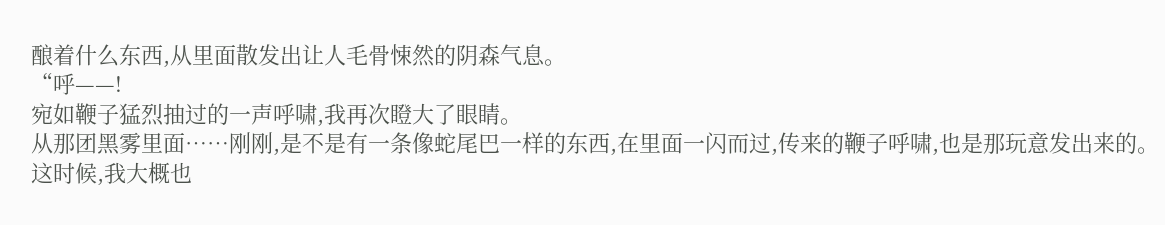酿着什么东西,从里面散发出让人毛骨悚然的阴森气息。
“呼——!
宛如鞭子猛烈抽过的一声呼啸,我再次瞪大了眼睛。
从那团黑雾里面……刚刚,是不是有一条像蛇尾巴一样的东西,在里面一闪而过,传来的鞭子呼啸,也是那玩意发出来的。
这时候,我大概也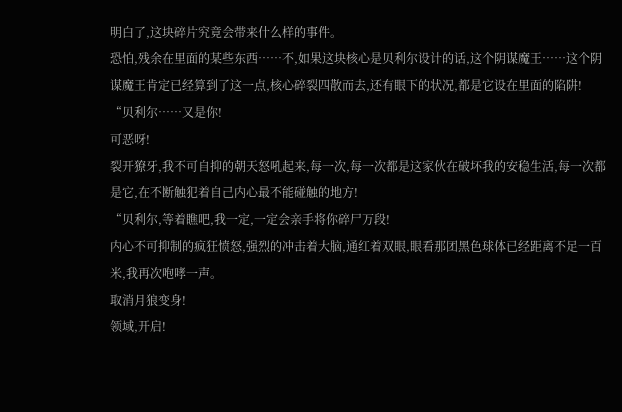明白了,这块碎片究竟会带来什么样的事件。
恐怕,残余在里面的某些东西……不,如果这块核心是贝利尔设计的话,这个阴谋魔王……这个阴谋魔王肯定已经算到了这一点,核心碎裂四散而去,还有眼下的状况,都是它设在里面的陷阱!
“贝利尔……又是你!
可恶呀!
裂开獠牙,我不可自抑的朝天怒吼起来,每一次,每一次都是这家伙在破坏我的安稳生活,每一次都是它,在不断触犯着自己内心最不能碰触的地方!
“贝利尔,等着瞧吧,我一定,一定会亲手将你碎尸万段!
内心不可抑制的疯狂愤怒,强烈的冲击着大脑,通红着双眼,眼看那团黑色球体已经距离不足一百米,我再次咆哮一声。
取消月狼变身!
领域,开启!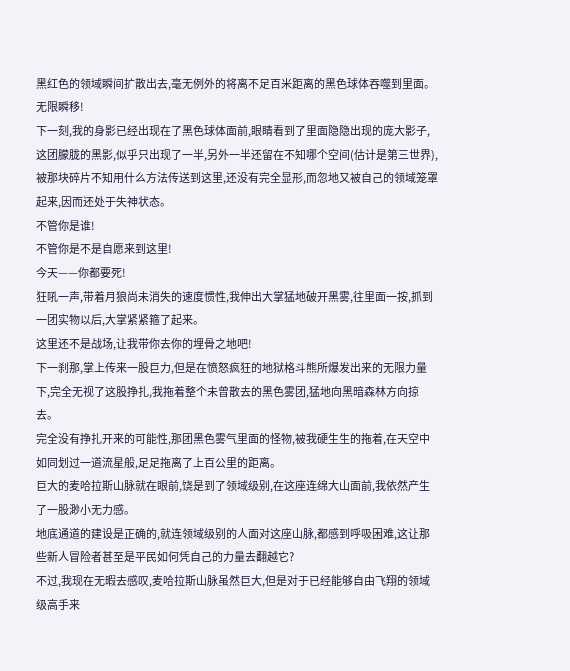黑红色的领域瞬间扩散出去,毫无例外的将离不足百米距离的黑色球体吞噬到里面。
无限瞬移!
下一刻,我的身影已经出现在了黑色球体面前,眼睛看到了里面隐隐出现的庞大影子,这团朦胧的黑影,似乎只出现了一半,另外一半还留在不知哪个空间(估计是第三世界),被那块碎片不知用什么方法传送到这里,还没有完全显形,而忽地又被自己的领域笼罩起来,因而还处于失神状态。
不管你是谁!
不管你是不是自愿来到这里!
今天——你都要死!
狂吼一声,带着月狼尚未消失的速度惯性,我伸出大掌猛地破开黑雾,往里面一按,抓到一团实物以后,大掌紧紧箍了起来。
这里还不是战场,让我带你去你的埋骨之地吧!
下一刹那,掌上传来一股巨力,但是在愤怒疯狂的地狱格斗熊所爆发出来的无限力量下,完全无视了这股挣扎,我拖着整个未曾散去的黑色雾团,猛地向黑暗森林方向掠去。
完全没有挣扎开来的可能性,那团黑色雾气里面的怪物,被我硬生生的拖着,在天空中如同划过一道流星般,足足拖离了上百公里的距离。
巨大的麦哈拉斯山脉就在眼前,饶是到了领域级别,在这座连绵大山面前,我依然产生了一股渺小无力感。
地底通道的建设是正确的,就连领域级别的人面对这座山脉,都感到呼吸困难,这让那些新人冒险者甚至是平民如何凭自己的力量去翻越它?
不过,我现在无暇去感叹,麦哈拉斯山脉虽然巨大,但是对于已经能够自由飞翔的领域级高手来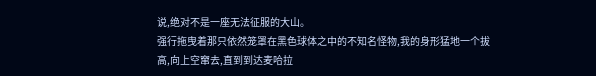说,绝对不是一座无法征服的大山。
强行拖曳着那只依然笼罩在黑色球体之中的不知名怪物,我的身形猛地一个拔高,向上空窜去,直到到达麦哈拉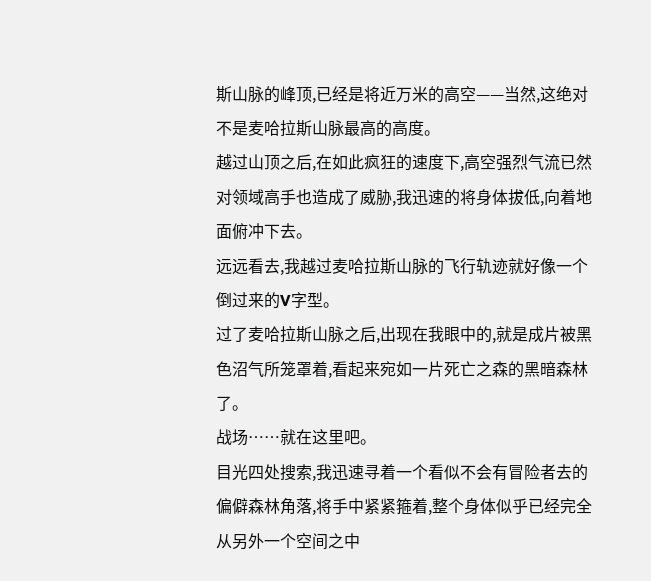斯山脉的峰顶,已经是将近万米的高空——当然,这绝对不是麦哈拉斯山脉最高的高度。
越过山顶之后,在如此疯狂的速度下,高空强烈气流已然对领域高手也造成了威胁,我迅速的将身体拔低,向着地面俯冲下去。
远远看去,我越过麦哈拉斯山脉的飞行轨迹就好像一个倒过来的V字型。
过了麦哈拉斯山脉之后,出现在我眼中的,就是成片被黑色沼气所笼罩着,看起来宛如一片死亡之森的黑暗森林了。
战场……就在这里吧。
目光四处搜索,我迅速寻着一个看似不会有冒险者去的偏僻森林角落,将手中紧紧箍着,整个身体似乎已经完全从另外一个空间之中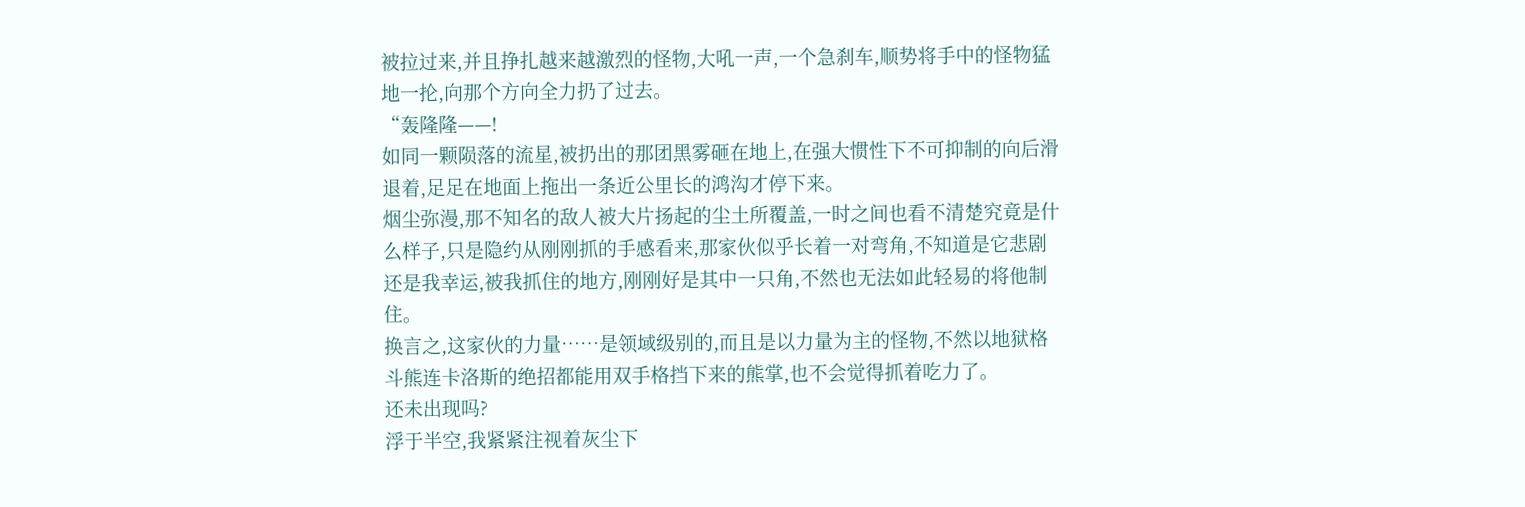被拉过来,并且挣扎越来越激烈的怪物,大吼一声,一个急刹车,顺势将手中的怪物猛地一抡,向那个方向全力扔了过去。
“轰隆隆——!
如同一颗陨落的流星,被扔出的那团黑雾砸在地上,在强大惯性下不可抑制的向后滑退着,足足在地面上拖出一条近公里长的鸿沟才停下来。
烟尘弥漫,那不知名的敌人被大片扬起的尘土所覆盖,一时之间也看不清楚究竟是什么样子,只是隐约从刚刚抓的手感看来,那家伙似乎长着一对弯角,不知道是它悲剧还是我幸运,被我抓住的地方,刚刚好是其中一只角,不然也无法如此轻易的将他制住。
换言之,这家伙的力量……是领域级别的,而且是以力量为主的怪物,不然以地狱格斗熊连卡洛斯的绝招都能用双手格挡下来的熊掌,也不会觉得抓着吃力了。
还未出现吗?
浮于半空,我紧紧注视着灰尘下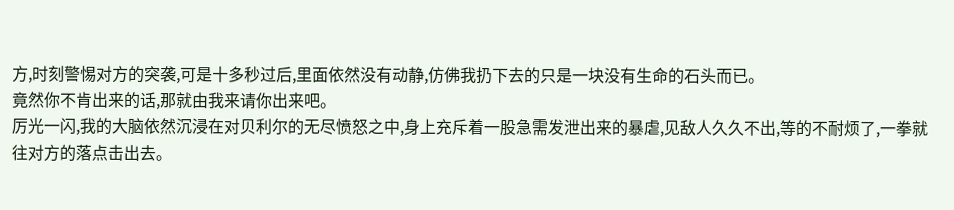方,时刻警惕对方的突袭,可是十多秒过后,里面依然没有动静,仿佛我扔下去的只是一块没有生命的石头而已。
竟然你不肯出来的话,那就由我来请你出来吧。
厉光一闪,我的大脑依然沉浸在对贝利尔的无尽愤怒之中,身上充斥着一股急需发泄出来的暴虐,见敌人久久不出,等的不耐烦了,一拳就往对方的落点击出去。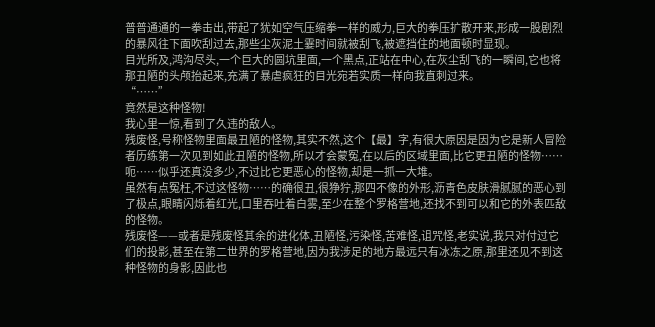普普通通的一拳击出,带起了犹如空气压缩拳一样的威力,巨大的拳压扩散开来,形成一股剧烈的暴风往下面吹刮过去,那些尘灰泥土霎时间就被刮飞,被遮挡住的地面顿时显现。
目光所及,鸿沟尽头,一个巨大的圆坑里面,一个黑点,正站在中心,在灰尘刮飞的一瞬间,它也将那丑陋的头颅抬起来,充满了暴虐疯狂的目光宛若实质一样向我直刺过来。
“……”
竟然是这种怪物!
我心里一惊,看到了久违的敌人。
残废怪,号称怪物里面最丑陋的怪物,其实不然,这个【最】字,有很大原因是因为它是新人冒险者历练第一次见到如此丑陋的怪物,所以才会蒙冤,在以后的区域里面,比它更丑陋的怪物……呃……似乎还真没多少,不过比它更恶心的怪物,却是一抓一大堆。
虽然有点冤枉,不过这怪物……的确很丑,很狰狞,那四不像的外形,沥青色皮肤滑腻腻的恶心到了极点,眼睛闪烁着红光,口里吞吐着白雾,至少在整个罗格营地,还找不到可以和它的外表匹敌的怪物。
残废怪——或者是残废怪其余的进化体,丑陋怪,污染怪,苦难怪,诅咒怪,老实说,我只对付过它们的投影,甚至在第二世界的罗格营地,因为我涉足的地方最远只有冰冻之原,那里还见不到这种怪物的身影,因此也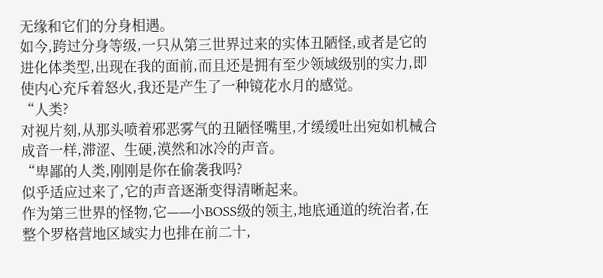无缘和它们的分身相遇。
如今,跨过分身等级,一只从第三世界过来的实体丑陋怪,或者是它的进化体类型,出现在我的面前,而且还是拥有至少领域级别的实力,即使内心充斥着怒火,我还是产生了一种镜花水月的感觉。
“人类?
对视片刻,从那头喷着邪恶雾气的丑陋怪嘴里,才缓缓吐出宛如机械合成音一样,滞涩、生硬,漠然和冰冷的声音。
“卑鄙的人类,刚刚是你在偷袭我吗?
似乎适应过来了,它的声音逐渐变得清晰起来。
作为第三世界的怪物,它——小BOSS级的领主,地底通道的统治者,在整个罗格营地区域实力也排在前二十,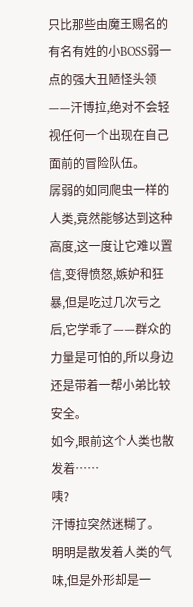只比那些由魔王赐名的有名有姓的小BOSS弱一点的强大丑陋怪头领——汗博拉,绝对不会轻视任何一个出现在自己面前的冒险队伍。
孱弱的如同爬虫一样的人类,竟然能够达到这种高度,这一度让它难以置信,变得愤怒,嫉妒和狂暴,但是吃过几次亏之后,它学乖了——群众的力量是可怕的,所以身边还是带着一帮小弟比较安全。
如今,眼前这个人类也散发着……
咦?
汗博拉突然迷糊了。
明明是散发着人类的气味,但是外形却是一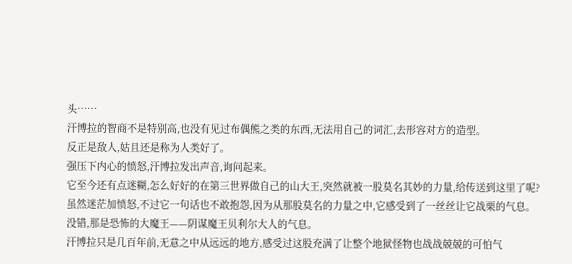头……
汗博拉的智商不是特别高,也没有见过布偶熊之类的东西,无法用自己的词汇,去形容对方的造型。
反正是敌人,姑且还是称为人类好了。
强压下内心的愤怒,汗博拉发出声音,询问起来。
它至今还有点迷糊,怎么好好的在第三世界做自己的山大王,突然就被一股莫名其妙的力量,给传送到这里了呢?
虽然迷茫加愤怒,不过它一句话也不敢抱怨,因为从那股莫名的力量之中,它感受到了一丝丝让它战栗的气息。
没错,那是恐怖的大魔王——阴谋魔王贝利尔大人的气息。
汗博拉只是几百年前,无意之中从远远的地方,感受过这股充满了让整个地狱怪物也战战兢兢的可怕气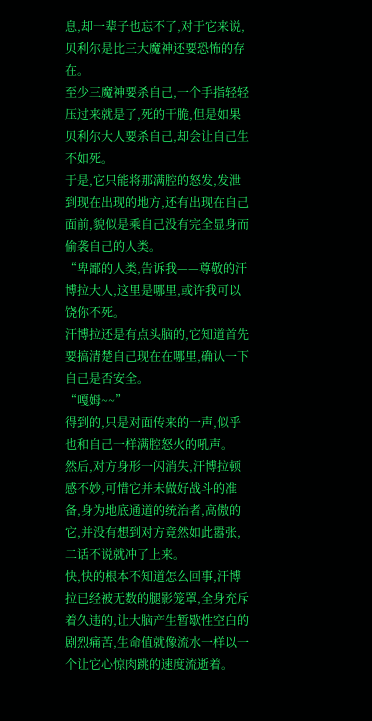息,却一辈子也忘不了,对于它来说,贝利尔是比三大魔神还要恐怖的存在。
至少三魔神要杀自己,一个手指轻轻压过来就是了,死的干脆,但是如果贝利尔大人要杀自己,却会让自己生不如死。
于是,它只能将那满腔的怒发,发泄到现在出现的地方,还有出现在自己面前,貌似是乘自己没有完全显身而偷袭自己的人类。
“卑鄙的人类,告诉我——尊敬的汗博拉大人,这里是哪里,或许我可以饶你不死。
汗博拉还是有点头脑的,它知道首先要搞清楚自己现在在哪里,确认一下自己是否安全。
“嘎姆~~”
得到的,只是对面传来的一声,似乎也和自己一样满腔怒火的吼声。
然后,对方身形一闪消失,汗博拉顿感不妙,可惜它并未做好战斗的准备,身为地底通道的统治者,高傲的它,并没有想到对方竟然如此嚣张,二话不说就冲了上来。
快,快的根本不知道怎么回事,汗博拉已经被无数的腿影笼罩,全身充斥着久违的,让大脑产生暂歇性空白的剧烈痛苦,生命值就像流水一样以一个让它心惊肉跳的速度流逝着。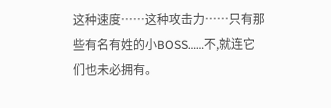这种速度……这种攻击力……只有那些有名有姓的小BOSS……不,就连它们也未必拥有。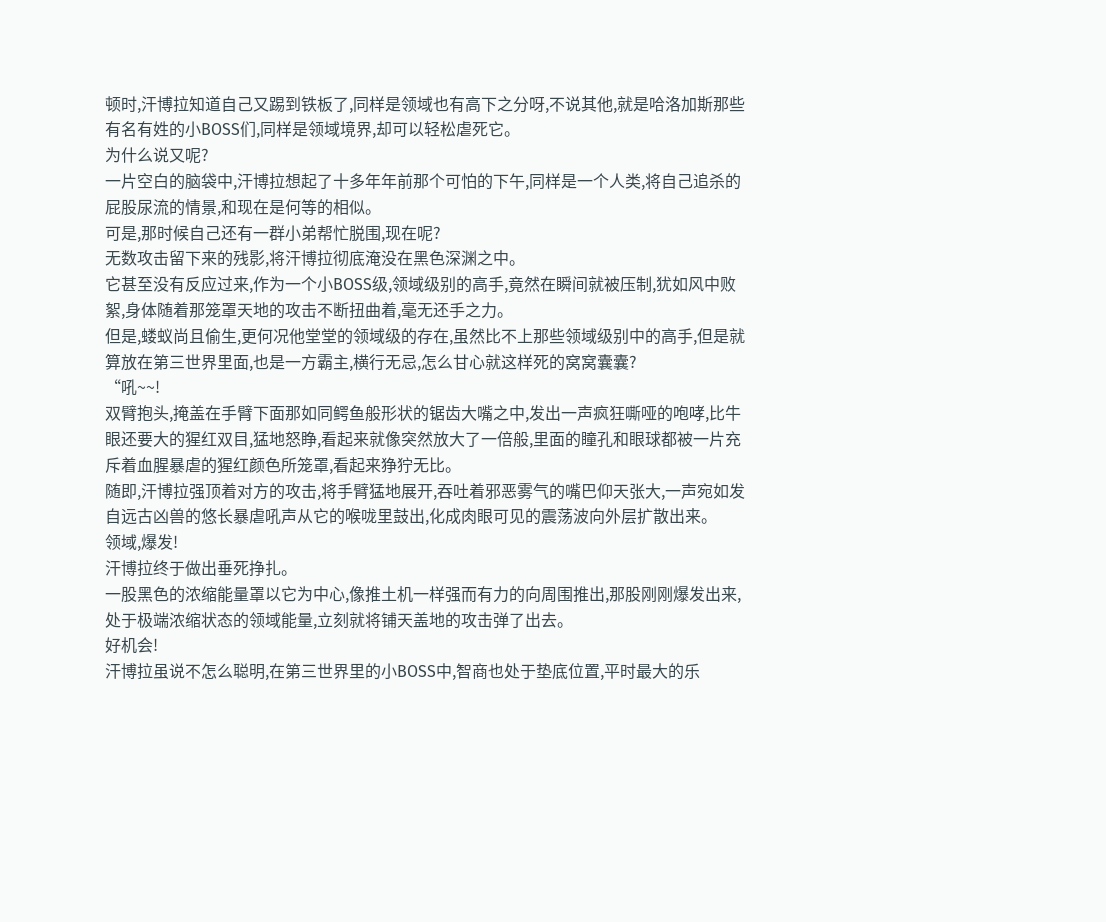顿时,汗博拉知道自己又踢到铁板了,同样是领域也有高下之分呀,不说其他,就是哈洛加斯那些有名有姓的小BOSS们,同样是领域境界,却可以轻松虐死它。
为什么说又呢?
一片空白的脑袋中,汗博拉想起了十多年年前那个可怕的下午,同样是一个人类,将自己追杀的屁股尿流的情景,和现在是何等的相似。
可是,那时候自己还有一群小弟帮忙脱围,现在呢?
无数攻击留下来的残影,将汗博拉彻底淹没在黑色深渊之中。
它甚至没有反应过来,作为一个小BOSS级,领域级别的高手,竟然在瞬间就被压制,犹如风中败絮,身体随着那笼罩天地的攻击不断扭曲着,毫无还手之力。
但是,蝼蚁尚且偷生,更何况他堂堂的领域级的存在,虽然比不上那些领域级别中的高手,但是就算放在第三世界里面,也是一方霸主,横行无忌,怎么甘心就这样死的窝窝囊囊?
“吼~~!
双臂抱头,掩盖在手臂下面那如同鳄鱼般形状的锯齿大嘴之中,发出一声疯狂嘶哑的咆哮,比牛眼还要大的猩红双目,猛地怒睁,看起来就像突然放大了一倍般,里面的瞳孔和眼球都被一片充斥着血腥暴虐的猩红颜色所笼罩,看起来狰狞无比。
随即,汗博拉强顶着对方的攻击,将手臂猛地展开,吞吐着邪恶雾气的嘴巴仰天张大,一声宛如发自远古凶兽的悠长暴虐吼声从它的喉咙里鼓出,化成肉眼可见的震荡波向外层扩散出来。
领域,爆发!
汗博拉终于做出垂死挣扎。
一股黑色的浓缩能量罩以它为中心,像推土机一样强而有力的向周围推出,那股刚刚爆发出来,处于极端浓缩状态的领域能量,立刻就将铺天盖地的攻击弹了出去。
好机会!
汗博拉虽说不怎么聪明,在第三世界里的小BOSS中,智商也处于垫底位置,平时最大的乐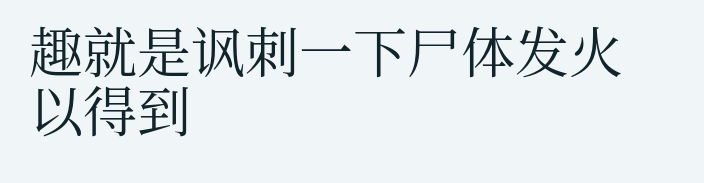趣就是讽刺一下尸体发火以得到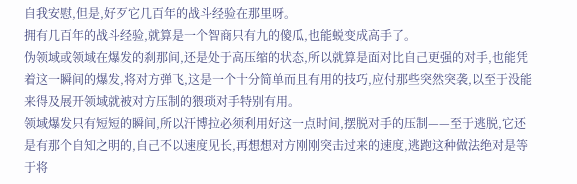自我安慰,但是,好歹它几百年的战斗经验在那里呀。
拥有几百年的战斗经验,就算是一个智商只有九的傻瓜,也能蜕变成高手了。
伪领域或领域在爆发的刹那间,还是处于高压缩的状态,所以就算是面对比自己更强的对手,也能凭着这一瞬间的爆发,将对方弹飞,这是一个十分简单而且有用的技巧,应付那些突然突袭,以至于没能来得及展开领域就被对方压制的猥琐对手特别有用。
领域爆发只有短短的瞬间,所以汗博拉必须利用好这一点时间,摆脱对手的压制——至于逃脱,它还是有那个自知之明的,自己不以速度见长,再想想对方刚刚突击过来的速度,逃跑这种做法绝对是等于将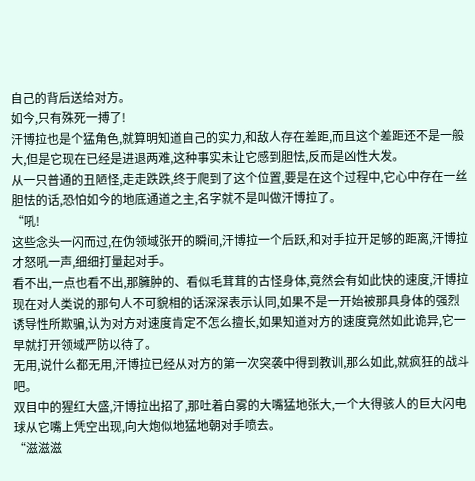自己的背后送给对方。
如今,只有殊死一搏了!
汗博拉也是个猛角色,就算明知道自己的实力,和敌人存在差距,而且这个差距还不是一般大,但是它现在已经是进退两难,这种事实未让它感到胆怯,反而是凶性大发。
从一只普通的丑陋怪,走走跌跌,终于爬到了这个位置,要是在这个过程中,它心中存在一丝胆怯的话,恐怕如今的地底通道之主,名字就不是叫做汗博拉了。
“吼!
这些念头一闪而过,在伪领域张开的瞬间,汗博拉一个后跃,和对手拉开足够的距离,汗博拉才怒吼一声,细细打量起对手。
看不出,一点也看不出,那臃肿的、看似毛茸茸的古怪身体,竟然会有如此快的速度,汗博拉现在对人类说的那句人不可貌相的话深深表示认同,如果不是一开始被那具身体的强烈诱导性所欺骗,认为对方对速度肯定不怎么擅长,如果知道对方的速度竟然如此诡异,它一早就打开领域严防以待了。
无用,说什么都无用,汗博拉已经从对方的第一次突袭中得到教训,那么如此,就疯狂的战斗吧。
双目中的猩红大盛,汗博拉出招了,那吐着白雾的大嘴猛地张大,一个大得骇人的巨大闪电球从它嘴上凭空出现,向大炮似地猛地朝对手喷去。
“滋滋滋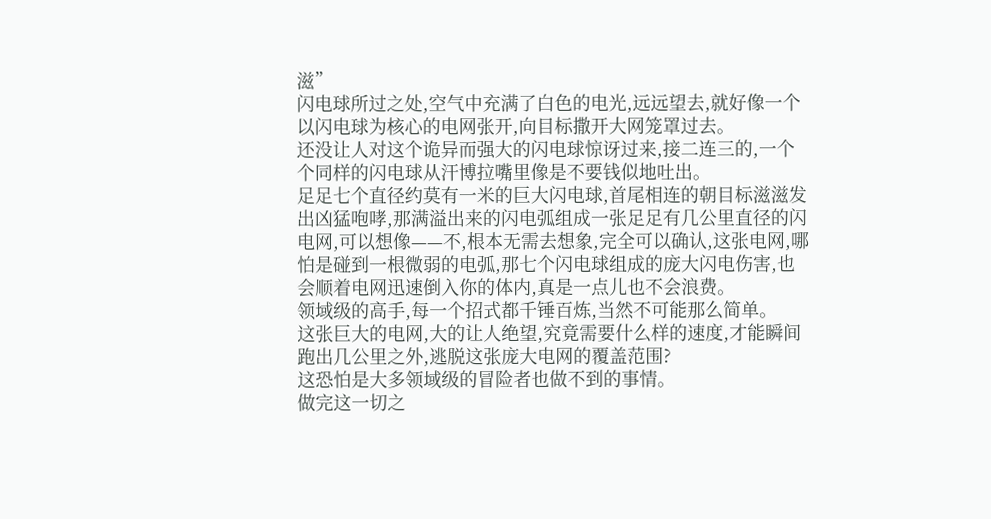滋”
闪电球所过之处,空气中充满了白色的电光,远远望去,就好像一个以闪电球为核心的电网张开,向目标撒开大网笼罩过去。
还没让人对这个诡异而强大的闪电球惊讶过来,接二连三的,一个个同样的闪电球从汗博拉嘴里像是不要钱似地吐出。
足足七个直径约莫有一米的巨大闪电球,首尾相连的朝目标滋滋发出凶猛咆哮,那满溢出来的闪电弧组成一张足足有几公里直径的闪电网,可以想像——不,根本无需去想象,完全可以确认,这张电网,哪怕是碰到一根微弱的电弧,那七个闪电球组成的庞大闪电伤害,也会顺着电网迅速倒入你的体内,真是一点儿也不会浪费。
领域级的高手,每一个招式都千锤百炼,当然不可能那么简单。
这张巨大的电网,大的让人绝望,究竟需要什么样的速度,才能瞬间跑出几公里之外,逃脱这张庞大电网的覆盖范围?
这恐怕是大多领域级的冒险者也做不到的事情。
做完这一切之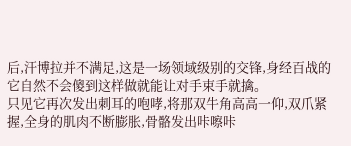后,汗博拉并不满足,这是一场领域级别的交锋,身经百战的它自然不会傻到这样做就能让对手束手就擒。
只见它再次发出刺耳的咆哮,将那双牛角高高一仰,双爪紧握,全身的肌肉不断膨胀,骨骼发出咔嚓咔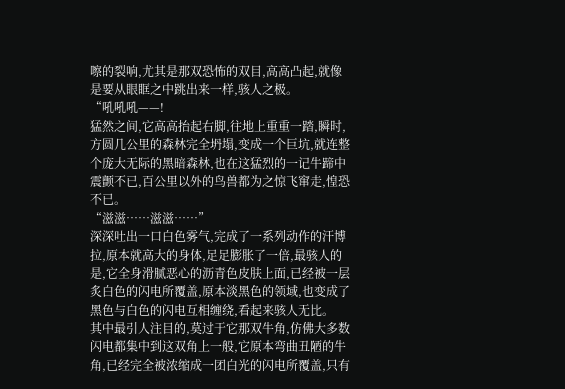嚓的裂响,尤其是那双恐怖的双目,高高凸起,就像是要从眼眶之中跳出来一样,骇人之极。
“吼吼吼——!
猛然之间,它高高抬起右脚,往地上重重一踏,瞬时,方圆几公里的森林完全坍塌,变成一个巨坑,就连整个庞大无际的黑暗森林,也在这猛烈的一记牛蹄中震颤不已,百公里以外的鸟兽都为之惊飞窜走,惶恐不已。
“滋滋……滋滋……”
深深吐出一口白色雾气,完成了一系列动作的汗博拉,原本就高大的身体,足足膨胀了一倍,最骇人的是,它全身滑腻恶心的沥青色皮肤上面,已经被一层炙白色的闪电所覆盖,原本淡黑色的领域,也变成了黑色与白色的闪电互相缠绕,看起来骇人无比。
其中最引人注目的,莫过于它那双牛角,仿佛大多数闪电都集中到这双角上一般,它原本弯曲丑陋的牛角,已经完全被浓缩成一团白光的闪电所覆盖,只有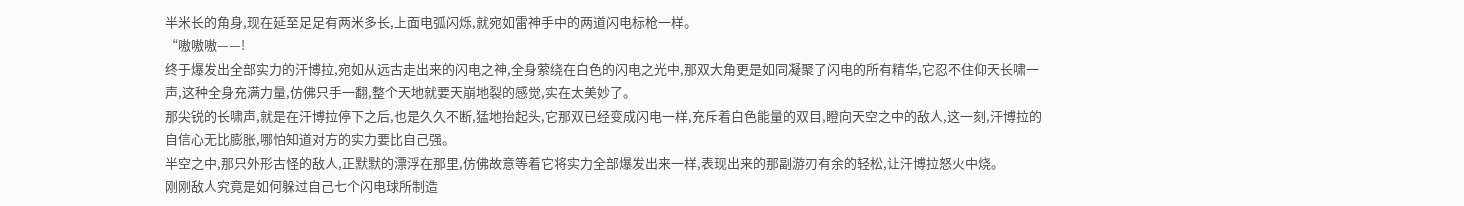半米长的角身,现在延至足足有两米多长,上面电弧闪烁,就宛如雷神手中的两道闪电标枪一样。
“嗷嗷嗷——!
终于爆发出全部实力的汗博拉,宛如从远古走出来的闪电之神,全身萦绕在白色的闪电之光中,那双大角更是如同凝聚了闪电的所有精华,它忍不住仰天长啸一声,这种全身充满力量,仿佛只手一翻,整个天地就要天崩地裂的感觉,实在太美妙了。
那尖锐的长啸声,就是在汗博拉停下之后,也是久久不断,猛地抬起头,它那双已经变成闪电一样,充斥着白色能量的双目,瞪向天空之中的敌人,这一刻,汗博拉的自信心无比膨胀,哪怕知道对方的实力要比自己强。
半空之中,那只外形古怪的敌人,正默默的漂浮在那里,仿佛故意等着它将实力全部爆发出来一样,表现出来的那副游刃有余的轻松,让汗博拉怒火中烧。
刚刚敌人究竟是如何躲过自己七个闪电球所制造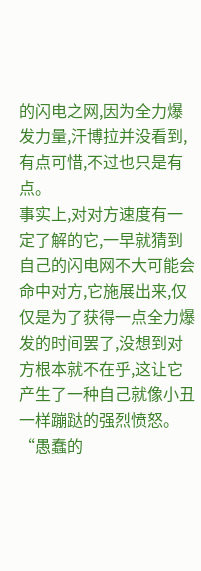的闪电之网,因为全力爆发力量,汗博拉并没看到,有点可惜,不过也只是有点。
事实上,对对方速度有一定了解的它,一早就猜到自己的闪电网不大可能会命中对方,它施展出来,仅仅是为了获得一点全力爆发的时间罢了,没想到对方根本就不在乎,这让它产生了一种自己就像小丑一样蹦跶的强烈愤怒。
“愚蠢的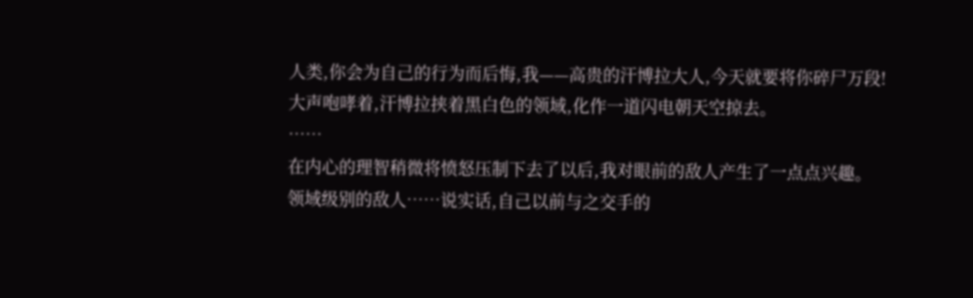人类,你会为自己的行为而后悔,我——高贵的汗博拉大人,今天就要将你碎尸万段!
大声咆哮着,汗博拉挟着黑白色的领域,化作一道闪电朝天空掠去。
……
在内心的理智稍微将愤怒压制下去了以后,我对眼前的敌人产生了一点点兴趣。
领域级别的敌人……说实话,自己以前与之交手的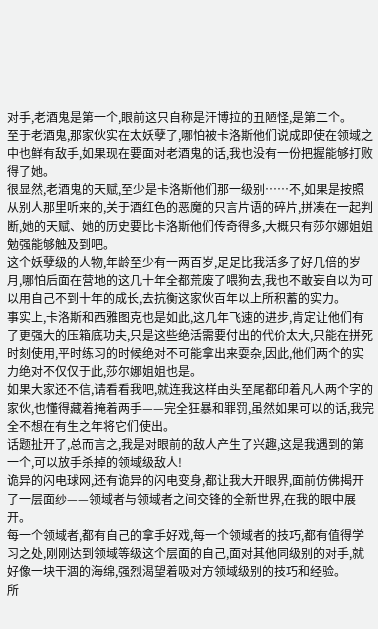对手,老酒鬼是第一个,眼前这只自称是汗博拉的丑陋怪,是第二个。
至于老酒鬼,那家伙实在太妖孽了,哪怕被卡洛斯他们说成即使在领域之中也鲜有敌手,如果现在要面对老酒鬼的话,我也没有一份把握能够打败得了她。
很显然,老酒鬼的天赋,至少是卡洛斯他们那一级别……不,如果是按照从别人那里听来的,关于酒红色的恶魔的只言片语的碎片,拼凑在一起判断,她的天赋、她的历史要比卡洛斯他们传奇得多,大概只有莎尔娜姐姐勉强能够触及到吧。
这个妖孽级的人物,年龄至少有一两百岁,足足比我活多了好几倍的岁月,哪怕后面在营地的这几十年全都荒废了喂狗去,我也不敢妄自以为可以用自己不到十年的成长,去抗衡这家伙百年以上所积蓄的实力。
事实上,卡洛斯和西雅图克也是如此,这几年飞速的进步,肯定让他们有了更强大的压箱底功夫,只是这些绝活需要付出的代价太大,只能在拼死时刻使用,平时练习的时候绝对不可能拿出来耍杂,因此,他们两个的实力绝对不仅仅于此,莎尔娜姐姐也是。
如果大家还不信,请看看我吧,就连我这样由头至尾都印着凡人两个字的家伙,也懂得藏着掩着两手——完全狂暴和罪罚,虽然如果可以的话,我完全不想在有生之年将它们使出。
话题扯开了,总而言之,我是对眼前的敌人产生了兴趣,这是我遇到的第一个,可以放手杀掉的领域级敌人!
诡异的闪电球网,还有诡异的闪电变身,都让我大开眼界,面前仿佛揭开了一层面纱——领域者与领域者之间交锋的全新世界,在我的眼中展开。
每一个领域者,都有自己的拿手好戏,每一个领域者的技巧,都有值得学习之处,刚刚达到领域等级这个层面的自己,面对其他同级别的对手,就好像一块干涸的海绵,强烈渴望着吸对方领域级别的技巧和经验。
所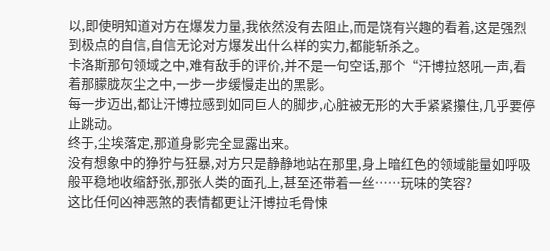以,即使明知道对方在爆发力量,我依然没有去阻止,而是饶有兴趣的看着,这是强烈到极点的自信,自信无论对方爆发出什么样的实力,都能斩杀之。
卡洛斯那句领域之中,难有敌手的评价,并不是一句空话,那个“汗博拉怒吼一声,看着那朦胧灰尘之中,一步一步缓慢走出的黑影。
每一步迈出,都让汗博拉感到如同巨人的脚步,心脏被无形的大手紧紧攥住,几乎要停止跳动。
终于,尘埃落定,那道身影完全显露出来。
没有想象中的狰狞与狂暴,对方只是静静地站在那里,身上暗红色的领域能量如呼吸般平稳地收缩舒张,那张人类的面孔上,甚至还带着一丝……玩味的笑容?
这比任何凶神恶煞的表情都更让汗博拉毛骨悚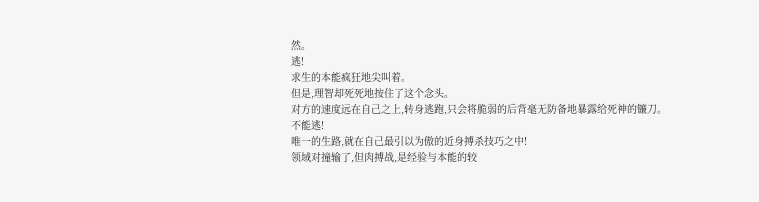然。
逃!
求生的本能疯狂地尖叫着。
但是,理智却死死地按住了这个念头。
对方的速度远在自己之上,转身逃跑,只会将脆弱的后背毫无防备地暴露给死神的镰刀。
不能逃!
唯一的生路,就在自己最引以为傲的近身搏杀技巧之中!
领域对撞输了,但肉搏战,是经验与本能的较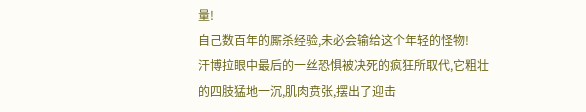量!
自己数百年的厮杀经验,未必会输给这个年轻的怪物!
汗博拉眼中最后的一丝恐惧被决死的疯狂所取代,它粗壮的四肢猛地一沉,肌肉贲张,摆出了迎击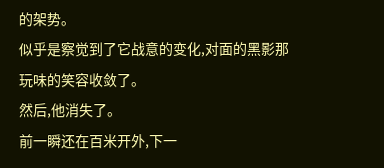的架势。
似乎是察觉到了它战意的变化,对面的黑影那玩味的笑容收敛了。
然后,他消失了。
前一瞬还在百米开外,下一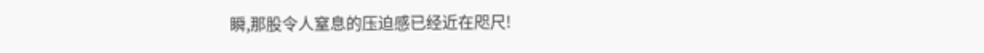瞬,那股令人窒息的压迫感已经近在咫尺!